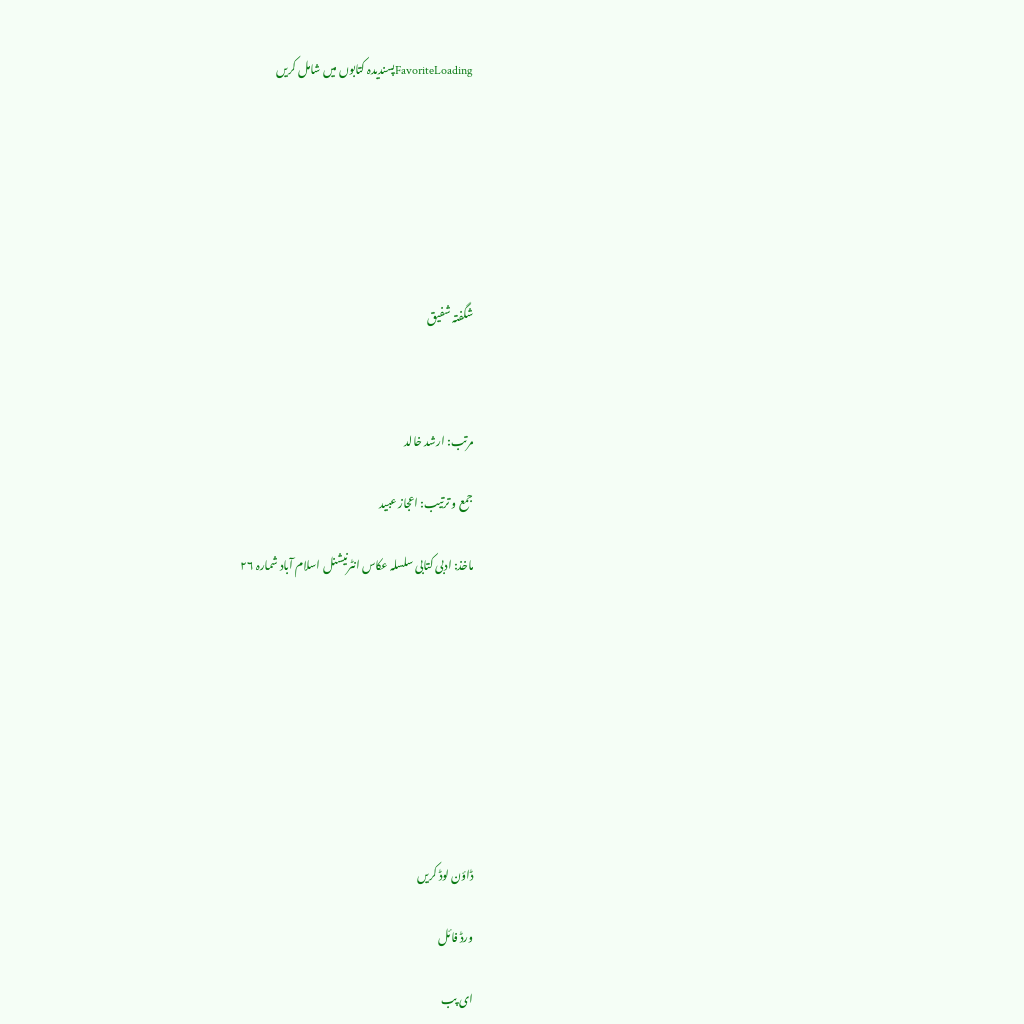FavoriteLoadingپسندیدہ کتابوں میں شامل کریں







شگفتہ شفیق



مرتب: ارشد خالد

جمع و ترتیب: اعجاز عبید

ماخذ: ادبی کتابی سلسلہ عکاس انٹرنیشنل اسلام آباد شمارہ ۲۶









ڈاؤن لوڈ کریں

ورڈ فائل

ای پب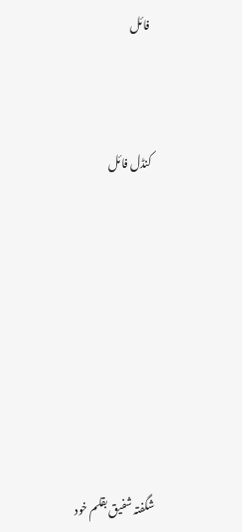فائل



کنڈل فائل









شگفتہ شفیق بقلم خود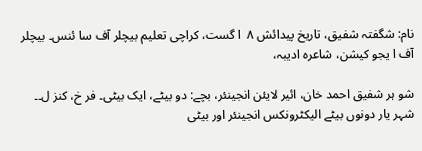نام: شگفتہ شفیق، تاریخ پیدائش ۸  ا گست، کراچی تعلیم بیچلر آف سا ئنس۔ بیچلر آف ا یجو کیشن، شاعرہ ادیبہ،

شو ہر شفیق احمد خان، ائیر لایئن انجینئر، بچے: دو بیٹے، ایک بیٹی۔ فر خ، کنز ل۔۔ شہر یار دونوں بیٹے الیکٹرونکس انجینئر اور بیٹی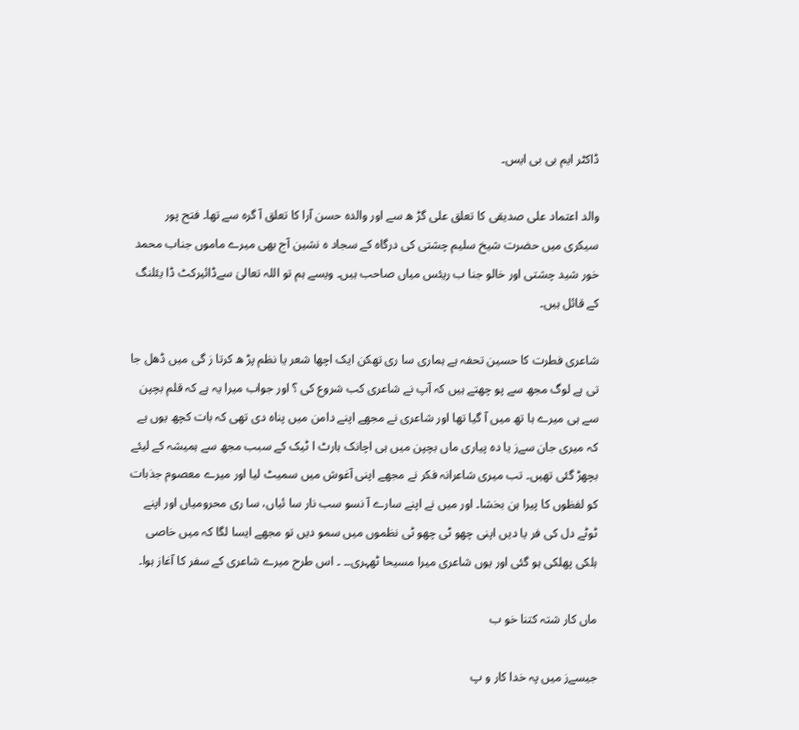ڈاکٹر ایم بی بی ایس۔

والد اعتماد علی صدیقی کا تعلق علی گڑ ھ سے اور والدہ حسن آرا کا تعلق آ گرہ سے تھا۔ فتح پور سیکری میں حضرت شیخ سلیم چشتی کی درگاہ کے سجاد ہ نشین آج بھی میرے ماموں جناب محمد خور شید چشتی اور خالو جنا ب ریئس میاں صاحب ہیں۔ ویسے ہم تو اللہ تعالیٰ سےڈائیرکٹ ڈا یئلنگ کے قائل ہیں۔

شاعری فطرت کا حسین تحفہ ہے ہماری سا ری تھکن ایک اچھا شعر یا نظم پڑ ھ کرتا ز گی میں ڈھل جا تی ہے لوگ مجھ سے پو چھتے ہیں کہ آپ نے شاعری کب شروع کی ؟ اور جواب میرا یہ ہے کہ قلم بچپن سے ہی میرے ہا تھ میں آ گیا تھا اور شاعری نے مجھے اپنے دامن میں پناہ دی تھی کہ بات کچھ یوں ہے کہ میری جان سےز یا دہ پیاری ماں بچپن میں ہی اچانک ہارٹ ا ٹیک کے سبب مجھ سے ہمیشہ کے لیئے بچھڑ گئی تھیں۔ تب میری شاعرانہ فکر نے مجھے اپنی آغوش میں سمیٹ لیا اور میرے معصوم جذبات کو لفظوں کا پیرا ہن بخشا۔ اور میں نے اپنے سارے آ نسو سب نار سا ئیاں، سا ری محرومیاں اور اپنے ٹوٹے دل کی فر یا دیں اپنی چھو ٹی چھو ٹی نظموں میں سمو دیں تو مجھے ایسا لگا کہ میں خاصی ہلکی پھلکی ہو گئی اور یوں شاعری میرا مسیحا ٹھہری۔۔ ۔ اس طرح میرے شاعری کے سفر کا آغاز ہوا۔

ماں کار شتہ کتنا خو ب

جیسےز میں پہ خدا کار و پ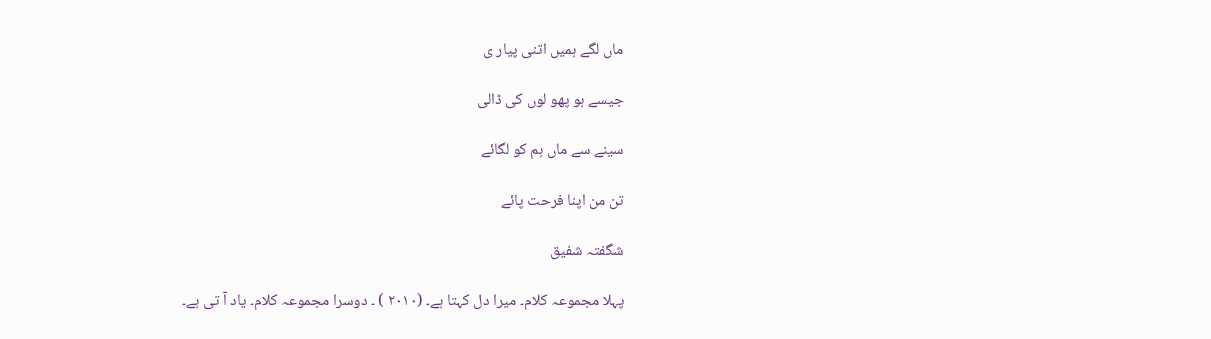ماں لگے ہمیں اتنی پیار ی

جیسے ہو پھو لوں کی ڈالی

سینے سے ماں ہم کو لگائے

تن من اپنا فرحت پائے

شگفتہ شفیق

پہلا مجموعہ کلام۔ میرا دل کہتا ہے۔ (۲۰۱۰ ) ۔ دوسرا مجموعہ کلام۔ یاد آ تی ہے۔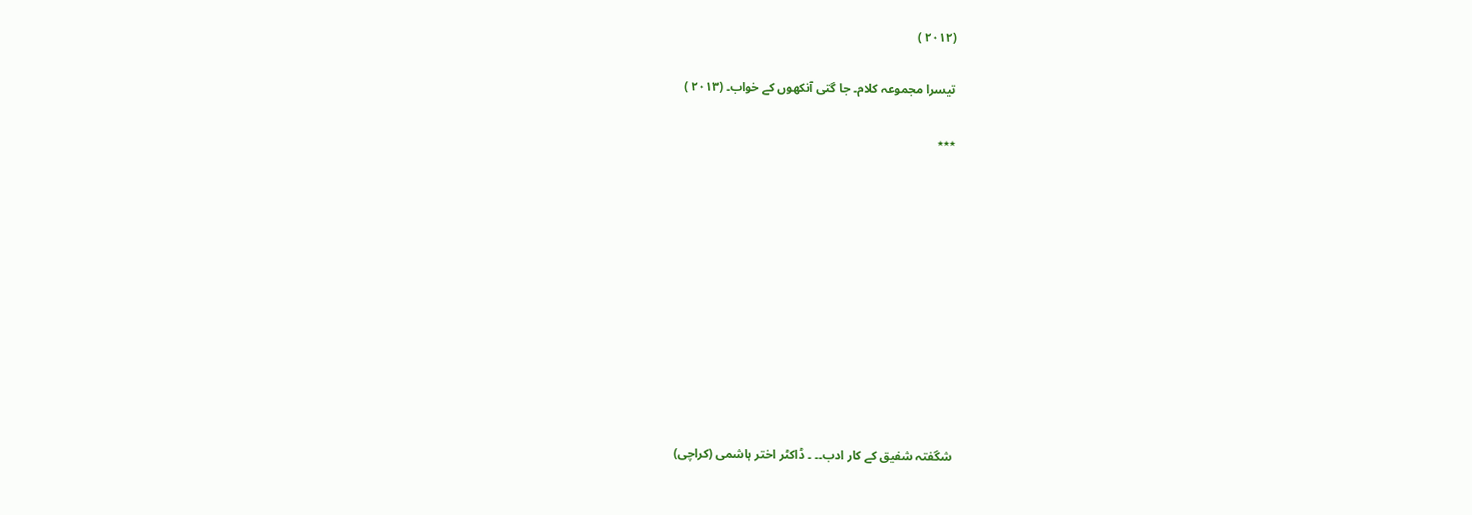(۲۰۱۲ )

تیسرا مجموعہ کلام۔ جا گتی آنکھوں کے خواب۔ (۲۰۱۳ )

٭٭٭











شگفتہ شفیق کے کار ادب۔۔ ۔ ڈاکٹر اختر ہاشمی (کراچی)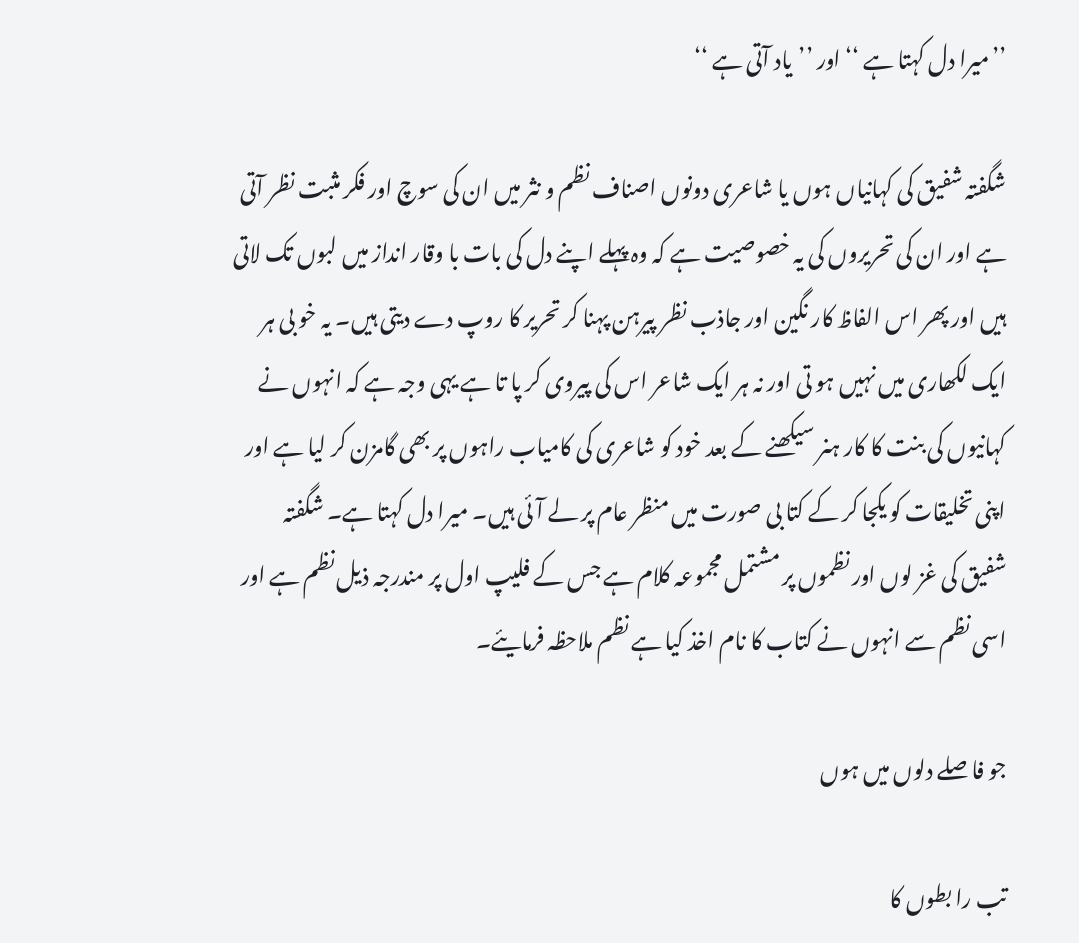’’میرا دل کہتا ہے ‘‘ اور ’’یاد آتی ہے ‘‘

شگفتہ شفیق کی کہانیاں ہوں یا شاعری دونوں اصناف نظم و نثر میں ان کی سوچ اور فکر مثبت نظر آتی ہے اور ان کی تحریروں کی یہ خصوصیت ہے کہ وہ پہلے اپنے دل کی بات با وقار انداز میں لبوں تک لاتی ہیں اور پھر اس الفاظ کار نگین اور جاذب نظر پیرہن پہنا کر تحریر کا روپ دے دیتی ہیں۔ یہ خو بی ہر ایک لکھاری میں نہیں ہو تی اور نہ ہر ایک شاعر اس کی پیروی کر پا تا ہے یہی وجہ ہے کہ انہوں نے کہانیوں کی بنت کا کار ہنر سیکھنے کے بعد خود کو شاعری کی کامیاب راہوں پر بھی گامزن کر لیا ہے اور اپنی تخلیقات کو یکجا کر کے کتا بی صورت میں منظر عام پر لے آئی ہیں۔ میرا دل کہتا ہے۔ شگفتہ شفیق کی غز لوں اور نظموں پر مشتمل مجموعہ کلام ہے جس کے فلیپ اول پر مندرجہ ذیل نظم ہے اور اسی نظم سے انہوں نے کتاب کا نام اخذ کیا ہے نظم ملاحظہ فرمایئے۔

جو فا صلے دلوں میں ہوں

تب را بطوں کا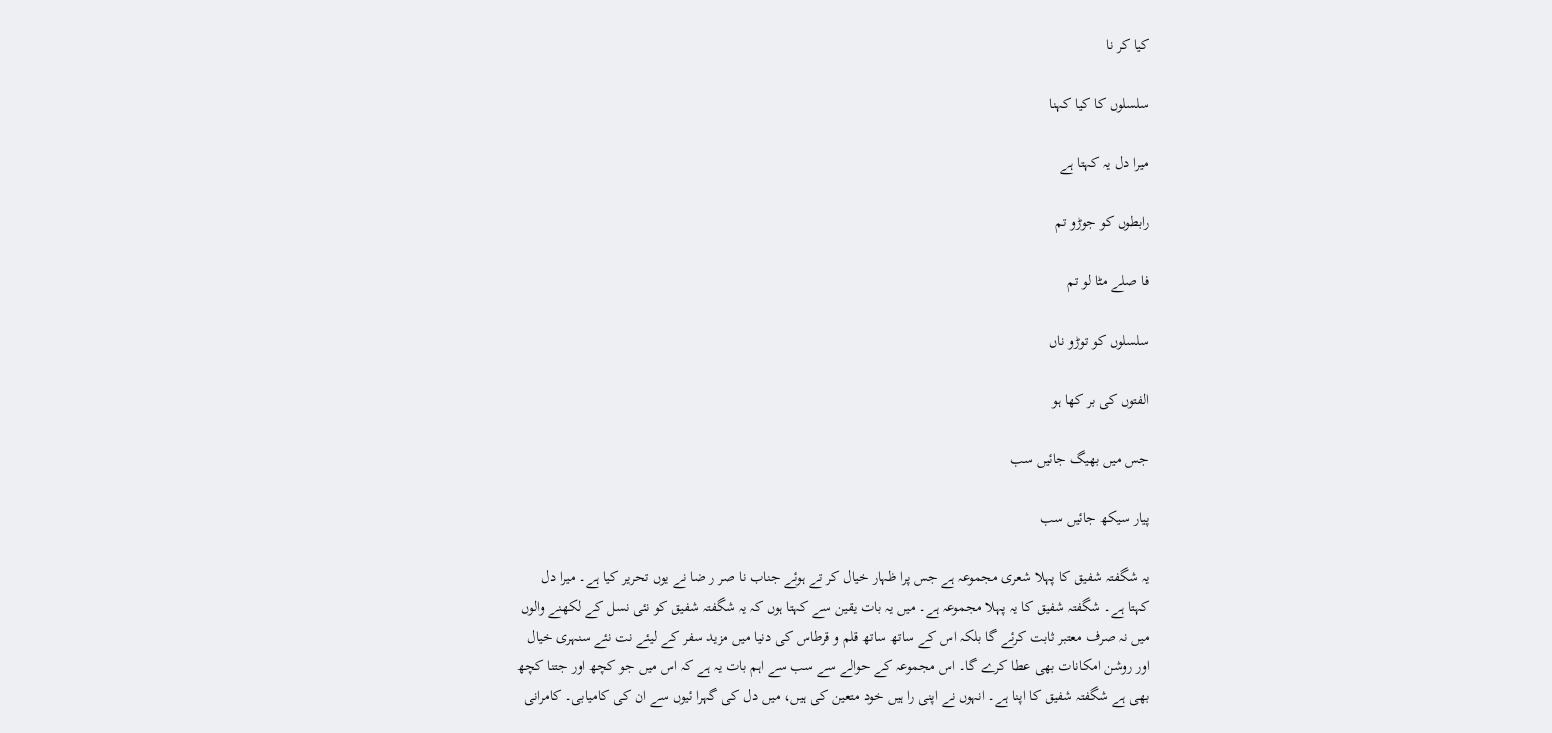کیا کر نا

سلسلوں کا کیا کہنا

میرا دل یہ کہتا ہے

رابطوں کو جوڑو تم

فا صلے مٹا لو تم

سلسلوں کو توڑو ناں

الفتوں کی بر کھا ہو

جس میں بھیگ جائیں سب

پیار سیکھ جائیں سب

یہ شگفتہ شفیق کا پہلا شعری مجموعہ ہے جس پرا ظہار خیال کر تے ہوئے جناب نا صر ر ضا نے یوں تحریر کیا ہے۔ میرا دل کہتا ہے۔ شگفتہ شفیق کا یہ پہلا مجموعہ ہے۔ میں یہ بات یقین سے کہتا ہوں کہ یہ شگفتہ شفیق کو نئی نسل کے لکھنے والوں میں نہ صرف معتبر ثابت کرئے گا بلکہ اس کے ساتھ ساتھ قلم و قرطاس کی دنیا میں مزید سفر کے لیئے نت نئے سنہری خیال اور روشن امکانات بھی عطا کرے گا۔ اس مجموعہ کے حوالے سے سب سے اہم بات یہ ہے کہ اس میں جو کچھ اور جتنا کچھ بھی ہے شگفتہ شفیق کا اپنا ہے۔ انہوں نے اپنی را ہیں خود متعین کی ہیں، میں دل کی گہرا ئیوں سے ان کی کامیابی۔ کامرانی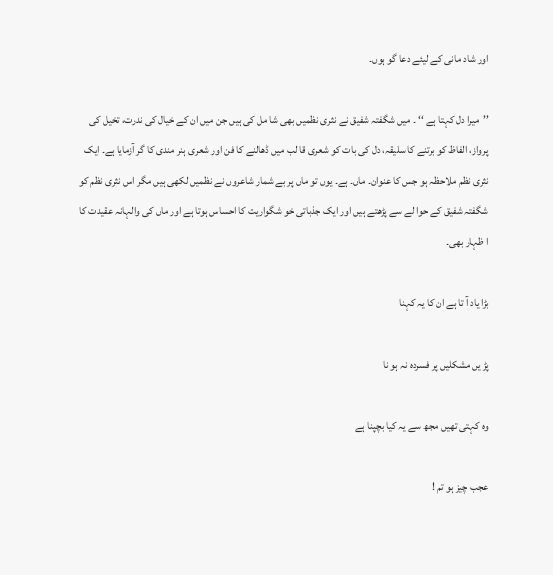اور شاد مانی کے لیئے دعا گو ہوں۔

’’میرا دل کہتا ہے ‘‘ ۔ میں شگفتہ شفیق نے نثری نظمیں بھی شا مل کی ہیں جن میں ان کے خیال کی ندرت، تخیل کی پرواز، الفاظ کو برتنے کا سلیقہ، دل کی بات کو شعری قا لب میں ڈھالنے کا فن اور شعری ہنر مندی کا گر آزمایا ہے۔ ایک نثری نظم ملاحظہ ہو جس کا عنوان۔ ماں۔ ہے۔ یوں تو ماں پر بے شمار شاعروں نے نظمیں لکھی ہیں مگر اس نثری نظم کو شگفتہ شفیق کے حوا لے سے پڑھتے ہیں اور ایک جذباتی خو شگواریت کا احساس ہوتا ہے اور ماں کی والہانہ عقیدت کا ا ظہار بھی۔

بڑا یاد آ تا ہے ان کا یہ کہنا

پڑ یں مشکلیں پر فسردہ نہ ہو نا

وہ کہتی تھیں مجھ سے یہ کیا بچپنا ہے

عجب چیز ہو تم !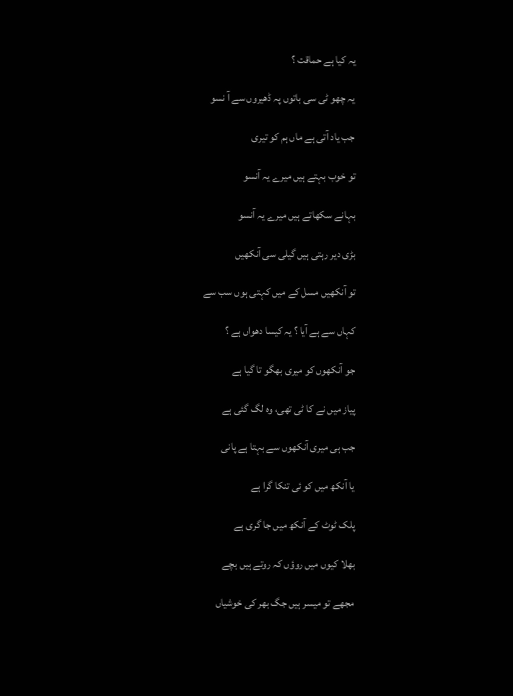یہ کیا ہے حماقت ؟

یہ چھو ٹی سی باتوں پہ ڈھیروں سے آ نسو

جب یاد آتی ہے ماں ہم کو تیری

تو خوب بہتے ہیں میرے یہ آنسو

بہانے سکھاتے ہیں میرے یہ آنسو

بڑی دیر رہتی ہیں گیلی سی آنکھیں

تو آنکھیں مسل کے میں کہتی ہوں سب سے

کہاں سے ہے آیا ؟ یہ کیسا دھواں ہے ؟

جو آنکھوں کو میری بھگو تا گیا ہے

پیاز میں نے کا ٹی تھی، وہ لگ گئی ہے

جب ہی میری آنکھوں سے بہتا ہے پانی

یا آنکھ میں کو ئی تنکا گرا ہے

پلک ٹوٹ کے آنکھ میں جا گری ہے

بھلا کیوں میں روؤں کہ روتے ہیں بچے

مجھے تو میسر ہیں جگ بھر کی خوشیاں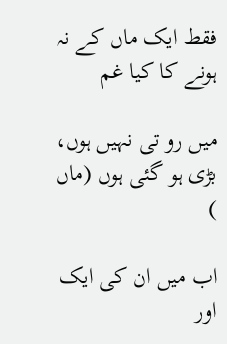فقط ایک ماں کے نہ ہونے کا کیا غم

میں رو تی نہیں ہوں، بڑی ہو گئی ہوں (ماں )

اب میں ان کی ایک اور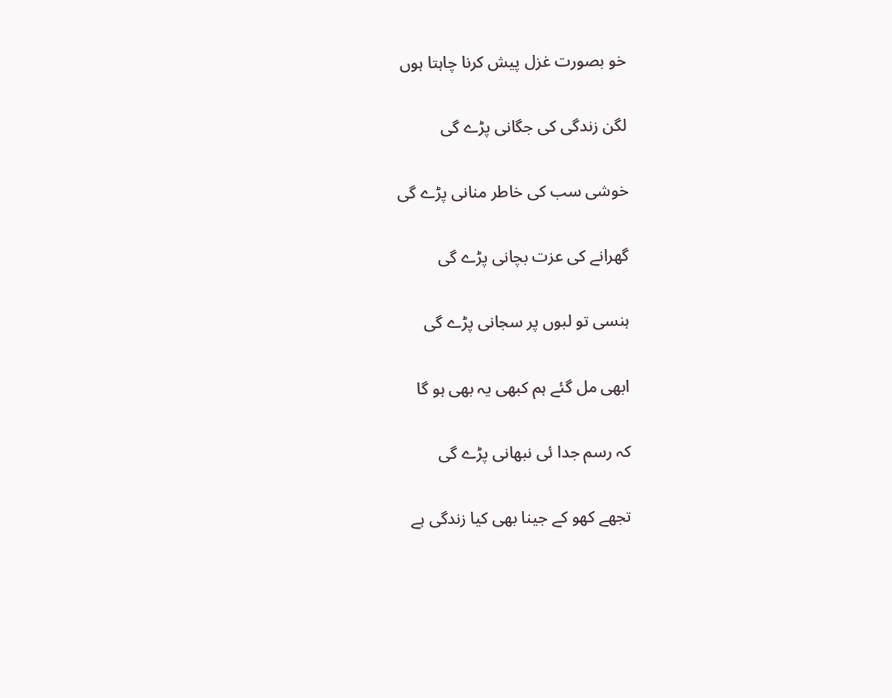خو بصورت غزل پیش کرنا چاہتا ہوں

لگن زندگی کی جگانی پڑے گی

خوشی سب کی خاطر منانی پڑے گی

گھرانے کی عزت بچانی پڑے گی

ہنسی تو لبوں پر سجانی پڑے گی

ابھی مل گئے ہم کبھی یہ بھی ہو گا

کہ رسم جدا ئی نبھانی پڑے گی

تجھے کھو کے جینا بھی کیا زندگی ہے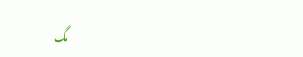مگ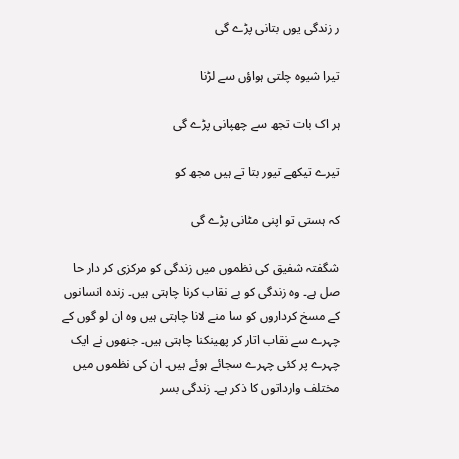ر زندگی یوں بتانی پڑے گی

تیرا شیوہ چلتی ہواؤں سے لڑنا

ہر اک بات تجھ سے چھپانی پڑے گی

تیرے تیکھے تیور بتا تے ہیں مجھ کو

کہ ہستی تو اپنی مٹانی پڑے گی

شگفتہ شفیق کی نظموں میں زندگی کو مرکزی کر دار حا صل ہے۔ وہ زندگی کو بے نقاب کرنا چاہتی ہیں۔ زندہ انسانوں کے مسخ کرداروں کو سا منے لانا چاہتی ہیں وہ ان لو گوں کے چہرے سے نقاب اتار کر پھینکنا چاہتی ہیں۔ جنھوں نے ایک چہرے پر کئی چہرے سجائے ہوئے ہیں۔ ان کی نظموں میں مختلف وارداتوں کا ذکر ہے۔ زندگی بسر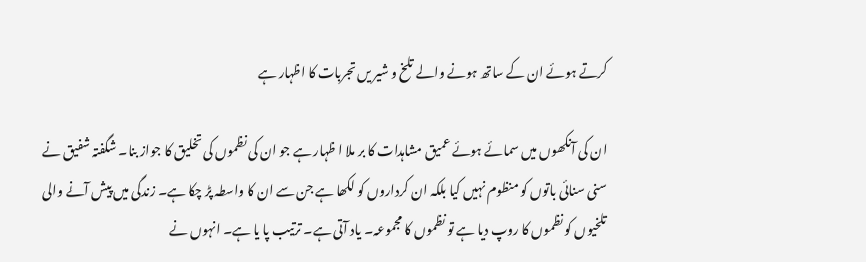کرتے ہوئے ان کے ساتھ ہونے والے تلخ و شیر یں تجربات کا اظہار ہے

ان کی آنکھوں میں سمائے ہوئے عمیق مشاہدات کا بر ملا ا ظہار ہے جو ان کی نظموں کی تخلیق کا جواز بنا۔ شگفتہ شفیق نے سنی سنائی باتوں کو منظوم نہیں کیا بلکہ ان کرداروں کو لکھا ہے جن سے ان کا واسطہ پڑ چکا ہے۔ زندگی میں پیش آنے والی تلخیوں کو نظموں کا روپ دیا ہے تو نظموں کا مجموعہ۔ یاد آتی ہے۔ ترتیب پا یا ہے۔ انہوں نے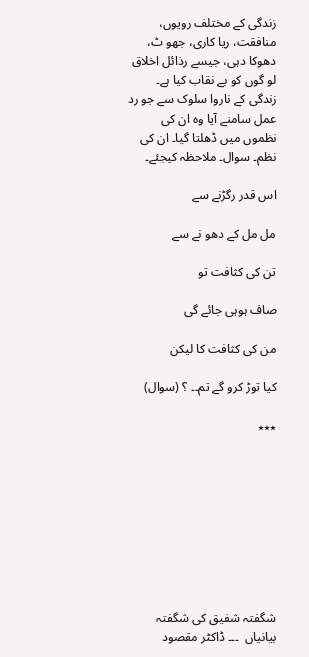زندگی کے مختلف رویوں، منافقت، ریا کاری، جھو ٹ، دھوکا دہی، جیسے رذائل اخلاق لو گوں کو بے نقاب کیا ہے۔ زندگی کے ناروا سلوک سے جو رد عمل سامنے آیا وہ ان کی نظموں میں ڈھلتا گیا۔ ان کی نظم۔ سوال۔ ملاحظہ کیجئے۔

اس قدر رگڑنے سے

مل مل کے دھو نے سے

تن کی کثافت تو

صاف ہوہی جائے گی

من کی کثافت کا لیکن

کیا توڑ کرو گے تم۔۔ ؟ (سوال)

٭٭٭









شگفتہ شفیق کی شگفتہ بیانیاں  ۔۔۔ ڈاکٹر مقصود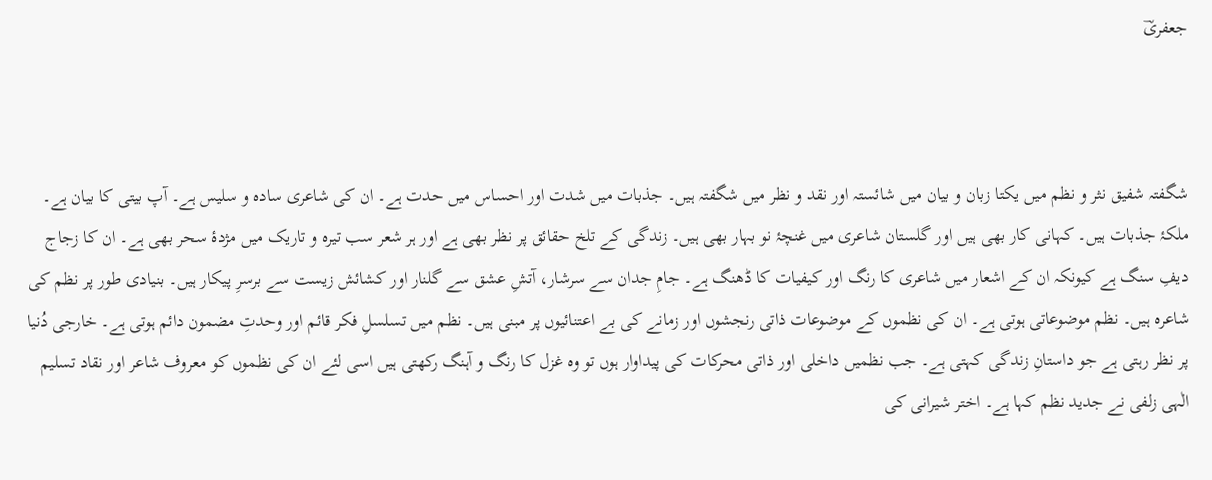جعفریؔ



شگفتہ شفیق نثر و نظم میں یکتا زبان و بیان میں شائستہ اور نقد و نظر میں شگفتہ ہیں۔ جذبات میں شدت اور احساس میں حدت ہے۔ ان کی شاعری سادہ و سلیس ہے۔ آپ بیتی کا بیان ہے۔ ملکۂ جذبات ہیں۔ کہانی کار بھی ہیں اور گلستان شاعری میں غنچۂ نو بہار بھی ہیں۔ زندگی کے تلخ حقائق پر نظر بھی ہے اور ہر شعر سب تیرہ و تاریک میں مژدۂ سحر بھی ہے۔ ان کا زجاج دیفِ سنگ ہے کیونکہ ان کے اشعار میں شاعری کا رنگ اور کیفیات کا ڈھنگ ہے۔ جامِ جدان سے سرشار، آتشِ عشق سے گلنار اور کشائش زیست سے برسرِ پیکار ہیں۔ بنیادی طور پر نظم کی شاعرہ ہیں۔ نظم موضوعاتی ہوتی ہے۔ ان کی نظموں کے موضوعات ذاتی رنجشوں اور زمانے کی بے اعتنائیوں پر مبنی ہیں۔ نظم میں تسلسلِ فکر قائم اور وحدتِ مضمون دائم ہوتی ہے۔ خارجی دُنیا پر نظر رہتی ہے جو داستانِ زندگی کہتی ہے۔ جب نظمیں داخلی اور ذاتی محرکات کی پیداوار ہوں تو وہ غزل کا رنگ و آہنگ رکھتی ہیں اسی لئے ان کی نظموں کو معروف شاعر اور نقاد تسلیم الٰہی زلفی نے جدید نظم کہا ہے۔ اختر شیرانی کی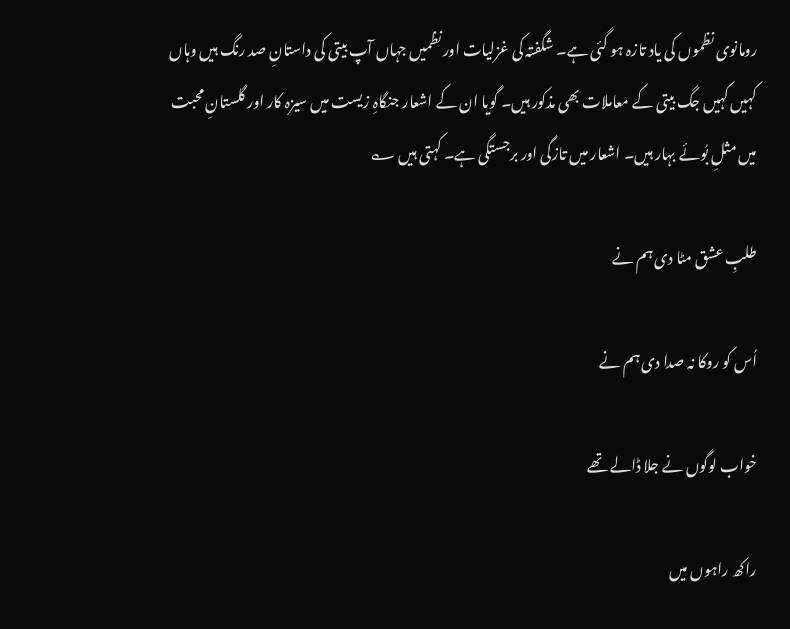رومانوی نظموں کی یاد تازہ ہو گئی ہے۔ شگفتہ کی غزلیات اور نظمیں جہاں آپ بیتی کی داستانِ صد رنگ ہیں وہاں کہیں کہیں جگ بیتی کے معاملات بھی مذکور ہیں۔ گویا ان کے اشعار جنگاہِ زیست میں سیزہ کار اور گلستانِ محبت میں مثلِ بُوئے بہار ہیں۔ اشعار میں تازگی اور برجستگی ہے۔ کہتی ہیں ؎

طلبِ عشق مٹا دی ہم نے

اُس کو روکا نہ صدا دی ہم نے

خواب لوگوں نے جلا ڈالے تھے

راکھ راہوں میں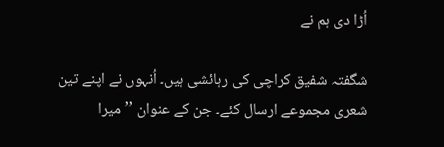اُڑا دی ہم نے

شگفتہ شفیق کراچی کی رہائشی ہیں۔ اُنہوں نے اپنے تین شعری مجموعے ارسال کئے۔ جن کے عنوان ’’میرا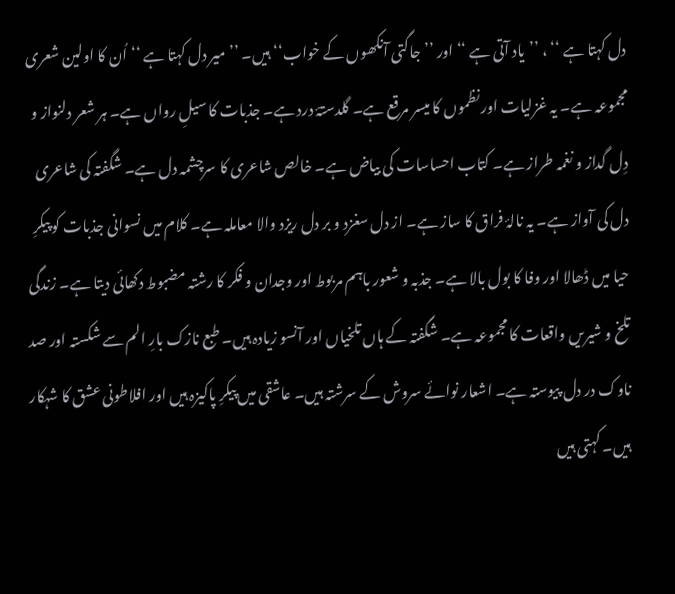دل کہتا ہے ‘‘ ، ’’یاد آتی ہے ‘‘ اور ’’جاگتی آنکھوں کے خواب‘‘ ہیں۔ ’’میر دل کہتا ہے ‘‘ اُن کا اولین شعری مجموعہ ہے۔ یہ غزلیات اور نظموں کا میسر مرقع ہے۔ گلدستۂ درد ہے۔ جذبات کا سیلِ رواں ہے۔ ہر شعر دلنواز و دِل گداز و نغمہ طراز ہے۔ کتاب احساسات کی بیاض ہے۔ خالص شاعری کا سرچشمہ دل ہے۔ شگفتہ کی شاعری دل کی آواز ہے۔ یہ نالۂ فراق کا ساز ہے۔ از دل سغزد و بر دل ریزد والا معاملہ ہے۔ کلام میں نسوانی جذبات کو پیکرِ حیا میں ڈھالا اور وفا کا بول بالا ہے۔ جذبہ و شعور باہم مربوط اور وجدان و فکر کا رشتہ مضبوط دکھائی دیتا ہے۔ زندگی تلخ و شیریں واقعات کا مجموعہ ہے۔ شگفتہ کے ہاں تلخیاں اور آنسو زیادہ ہیں۔ طبع نازک بارِ الم سے شکستہ اور صد ناوک در دل پیوستہ ہے۔ اشعار نوائے سروش کے سرشتہ ہیں۔ عاشقی میں پیکرِ پاکیزہ ہیں اور افلاطونی عشق کا شہکار ہیں۔ کہتی ہیں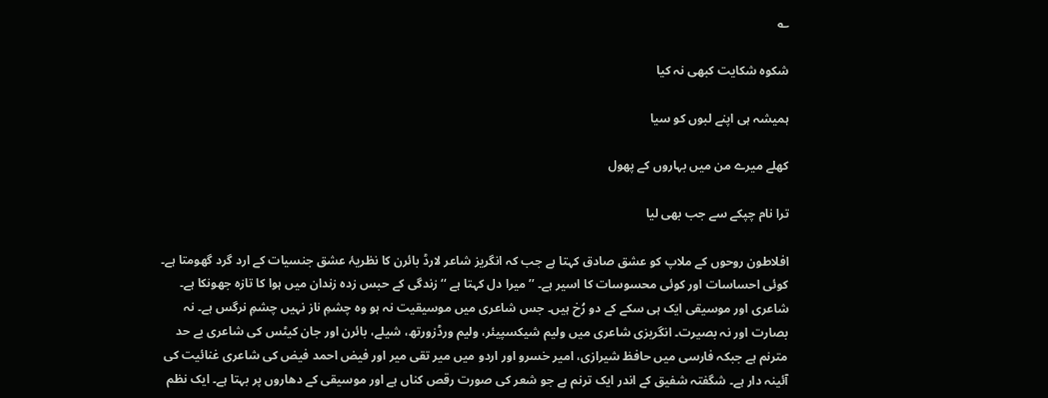؎

شکوہ شکایت کبھی نہ کیا

ہمیشہ ہی اپنے لبوں کو سیا

کھلے میرے من میں بہاروں کے پھول

ترا نام چپکے سے جب بھی لیا

افلاطون روحوں کے ملاپ کو عشق صادق کہتا ہے جب کہ انگریز شاعر لارڈ بائرن کا نظریۂ عشق جنسیات کے ارد گرد گھومتا ہے۔ کوئی احساسات اور کوئی محسوسات کا اسیر ہے۔ ’’میرا دل کہتا ہے ‘‘ زندگی کے حبس زدہ زندان میں ہوا کا تازہ جھونکا ہے۔ شاعری اور موسیقی ایک ہی سکے کے دو رُخ ہیں۔ جس شاعری میں موسیقیت نہ ہو وہ چشمِ ناز نہیں چشمِ نرگس ہے۔ نہ بصارت اور نہ بصیرت۔ انگریزی شاعری میں ولیم شیکسپیئر، ولیم ورڈزورتھ، شیلے، بائرن اور جان کیٹس کی شاعری بے حد مترنم ہے جبکہ فارسی میں حافظ شیرازی، امیر خسرو اور اردو میں میر تقی میر اور فیض احمد فیض کی شاعری غنائیت کی آئینہ دار ہے۔ شگفتہ شفیق کے اندر ایک ترنم ہے جو شعر کی صورت رقص کناں ہے اور موسیقی کے دھاروں پر بہتا ہے۔ ایک نظم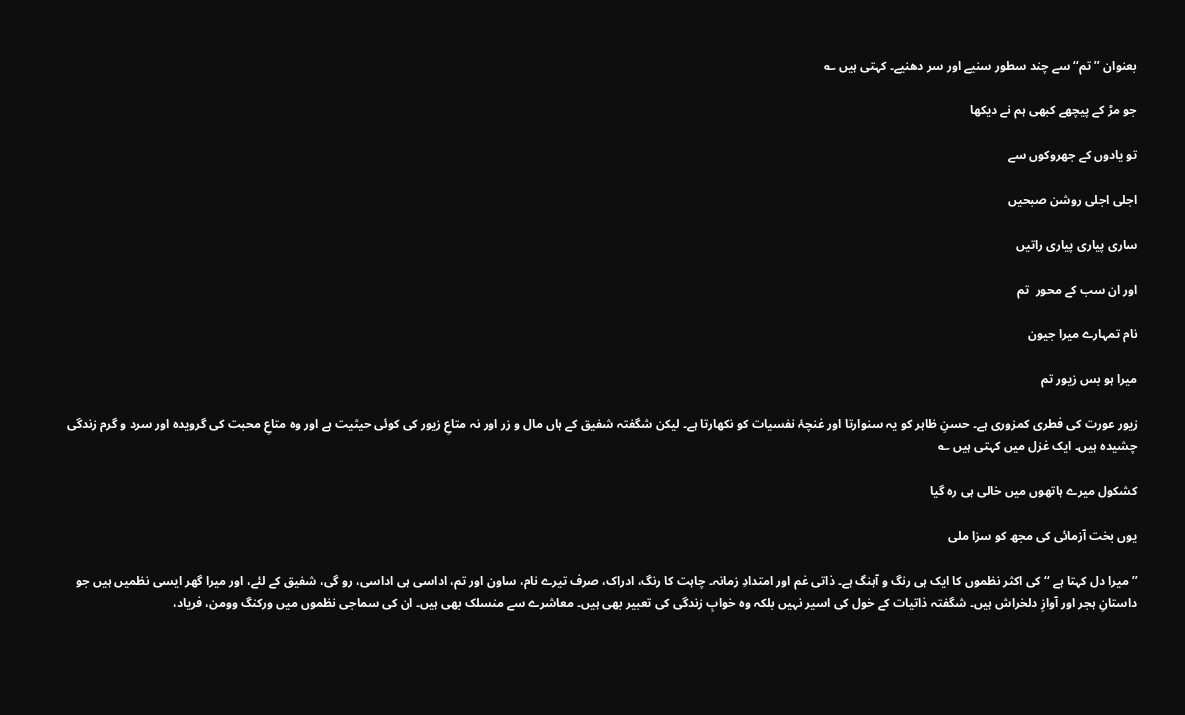بعنوان ’’تم‘‘ سے چند سطور سنیے اور سر دھنیے۔ کہتی ہیں ؎

جو مڑ کے پیچھے کبھی ہم نے دیکھا

تو یادوں کے جھروکوں سے

اجلی اجلی روشن صبحیں

ساری پیاری پیاری راتیں

اور ان سب کے محور  تم

نام تمہارے میرا جیون

میرا ہو بس زیور تم

زیور عورت کی فطری کمزوری ہے۔ حسنِ ظاہر کو یہ سنوارتا اور غنچۂ نفسیات کو نکھارتا ہے۔ لیکن شگفتہ شفیق کے ہاں مال و زر اور نہ متاعِ زیور کی کوئی حیثیت ہے اور وہ متاعِ محبت کی گرویدہ اور سرد و گرم زندگی چشیدہ ہیں۔ ایک غزل میں کہتی ہیں ؎

کشکول میرے ہاتھوں میں خالی ہی رہ گیا

یوں بخت آزمائی کی مجھ کو سزا ملی

’’میرا دل کہتا ہے ‘‘ کی اکثر نظموں کا ایک ہی رنگ و آہنگ ہے۔ ذاتی غم اور امتدادِ زمانہ۔ چاہت کا رنگ، ادراک، صرف تیرے نام، ساون اور تم، اداسی ہی اداسی، رو گی، شفیق کے لئے، اور میرا گھر ایسی نظمیں ہیں جو داستانِ ہجر اور آوازِ دلخراش ہیں۔ شگفتہ ذاتیات کے خول کی اسیر نہیں بلکہ وہ خوابِ زندگی کی تعبیر بھی ہیں۔ معاشرے سے منسلک بھی ہیں۔ ان کی سماجی نظموں میں ورکنگ وومن، فریاد،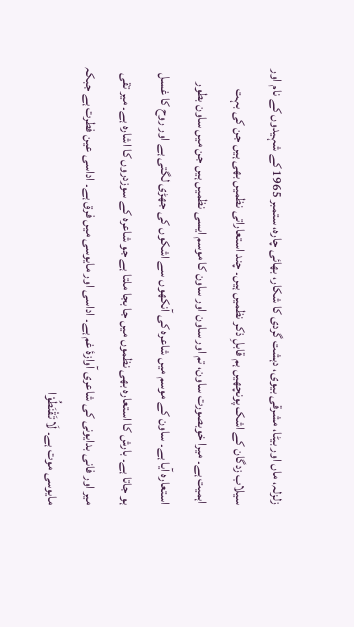زلزلہ، ماں اور بیٹا، مشرقی بیوی، دہشت گردی کا شکار، بھائی چارہ، ستمبر 1965 کے شہیدوں کے نام اور سیلاب زدگان کے اشک پونچھیں ہم قابلِ ذکر نظمیں ہیں۔ چند استعاراتی نظمیں بھی ہیں جن کی بہت اہمیت ہے۔ میرا خوبصورت ساون، تم اور ساون اور ساون کا موسم ایسی نظمیں ہیں جن میں ساون بطور استعارہ آیا ہے۔ ساون کے موسم میں شاعرہ کی آنکھوں سے اشکوں کی جھڑی لگتی ہے اور روح کا غسل ہو جاتا ہے۔ بارش کا استعارہ بھی نظموں میں جا بجا ملتا ہے جو شاعرہ کے سوزدروں کا اشارہ ہے۔ میر تقی میر اور فانی بدایونی کی شاعری آوازۂ غم ہے۔ اداسی اور مایوسی میں فرق ہے۔ اداسی عین فطرت ہے جبکہ مایوسی موت ہے۔ لَا تَقْنَطُوْا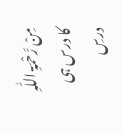مِنْ رَّحْمَۃِ اللّٰہِ کا درس ہی درسِ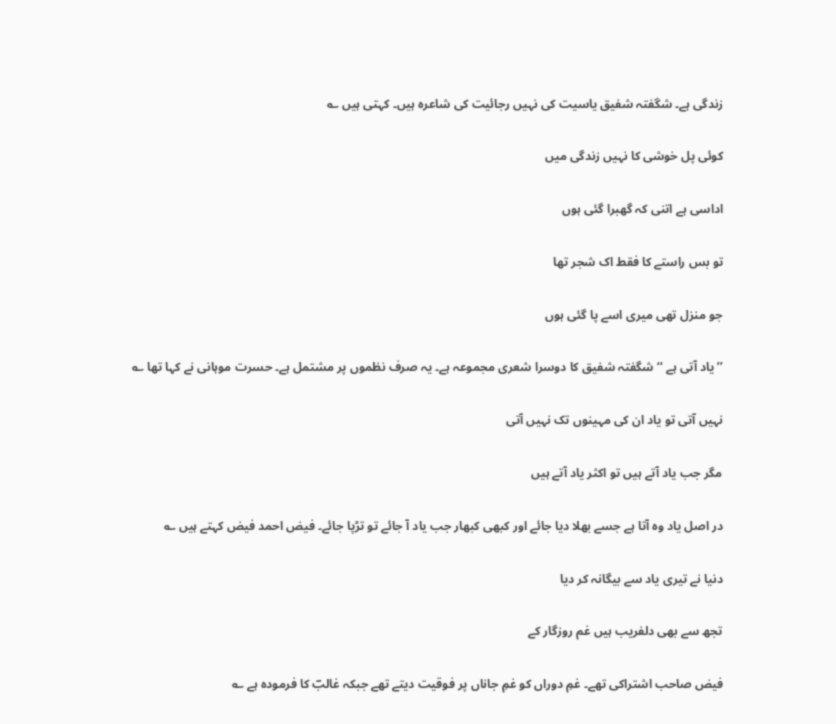زندگی ہے۔ شگفتہ شفیق یاسیت کی نہیں رجائیت کی شاعرہ ہیں۔ کہتی ہیں ؎

کوئی پل خوشی کا نہیں زندگی میں

اداسی ہے اتنی کہ گھبرا گئی ہوں

تو بس راستے کا فقط اک شجر تھا

جو منزل تھی میری اسے پا گئی ہوں

’’یاد آتی ہے ‘‘ شگفتہ شفیق کا دوسرا شعری مجموعہ ہے۔ یہ صرف نظموں پر مشتمل ہے۔ حسرت موہانی نے کہا تھا ؎

نہیں آتی تو یاد ان کی مہینوں تک نہیں آتی

مگر جب یاد آتے ہیں تو اکثر یاد آتے ہیں

در اصل یاد وہ آتا ہے جسے بھلا دیا جائے اور کبھی کبھار جب یاد آ جائے تو تڑپا جائے۔ فیض احمد فیض کہتے ہیں ؎

دنیا نے تیری یاد سے بیگانہ کر دیا

تجھ سے بھی دلفریب ہیں غم روزگار کے

فیض صاحب اشتراکی تھے۔ غمِ دوراں کو غمِ جاناں پر فوقیت دیتے تھے جبکہ غالبؔ کا فرمودہ ہے ؎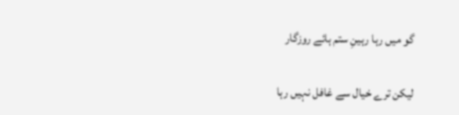گو میں رہا رہینِ ستم ہائے روزگار

لیکن ترے خیال سے غافل نہیں رہا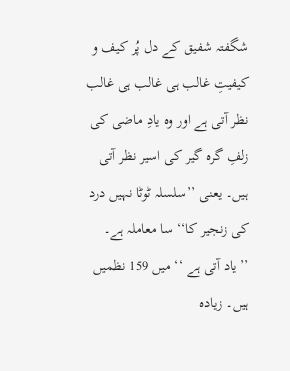شگفتہ شفیق کے دل پُر کیف و کیفیتِ غالب ہی غالب ہی غالب نظر آتی ہے اور وہ یادِ ماضی کی زلفِ گرہ گیر کی اسیر نظر آتی ہیں۔ یعنی ’’سلسلہ ٹوٹا نہیں درد کی زنجیر کا‘‘ سا معاملہ ہے۔ ’’یاد آتی ہے ‘‘ میں 159 نظمیں ہیں۔ زیادہ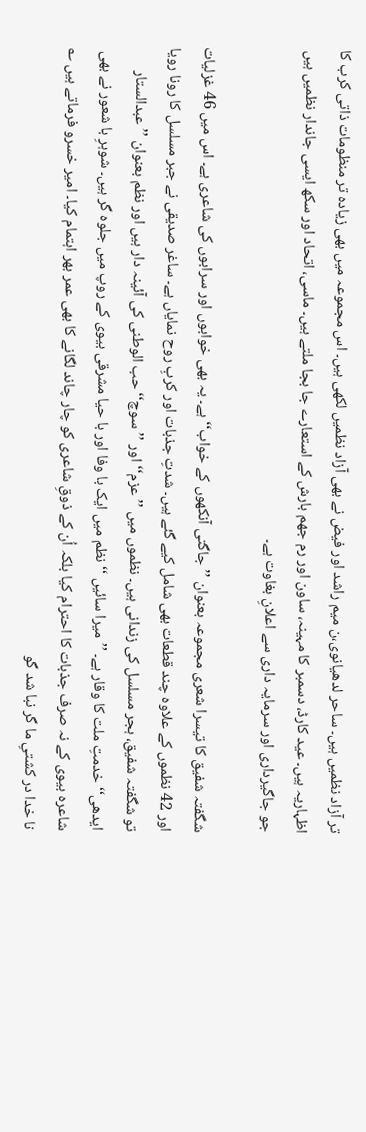تر آزاد نظمیں ہیں۔ ساحر لدھیانوی،ن میم راشد اور فیض نے بھی آزاد نظمیں لکھی ہیں۔ اس مجموعہ میں بھی زیادہ تر منظومات ذاتی کرب کا اظہاریہ ہیں۔ عید کارڈ، دسمبر کا مہینہ، ساون اور رم جھم بارش کے استعارے جا بجا ملتے ہیں۔ ماسی، اتحاد اور سکھ ایسی جاندار نظمیں ہیں جو جاگیرداری اور سرمایہ داری سے اعلانِ بغاوت ہے۔

شگفتہ شفیق کا تیسرا شعری مجموعہ بعنوان ’’جاگتی آنکھوں کے خواب‘‘ ہے۔ یہ بھی خوابوں اور سرابوں کی شاعری ہے۔ اس میں 46 غزلیات اور 42 نظموں کے علاوہ چند قطعات بھی شامل کیے گئے ہیں۔ شدتِ جذبات اور کربِ روح نمایاں ہے۔ ساغر صدیقی نے جبر مسلسل کا رونا رویا تو شگفتہ شفیق، ہجر مسلسل کی زندانی ہیں۔ نظموں میں ’’عزم‘‘ اور ’’سوچ‘‘ حب الوطنی کی آئینہ دار ہیں اور نظم بعنوان ’’عبدالستار ایدھی‘‘ خدمتِ ملت کا وقار ہے۔ ’’میرا سائیں ‘‘ نظم میں ایک با وفا اور با حیا مشرقی بیوی کے روپ میں جلوہ گر ہیں۔ شوہرِ با شعور نے بھی شاعرہ بیوی کے نہ صرف جذبات کا احترام کیا بلکہ اُن کے ذوقِ شاعری کو چار چاند لگانے کا بھی عمر بھر اہتمام کیا۔ امیر خسرو فرماتے ہیں ؎ نا خدا در کشتیِ ما گر نبا شد گو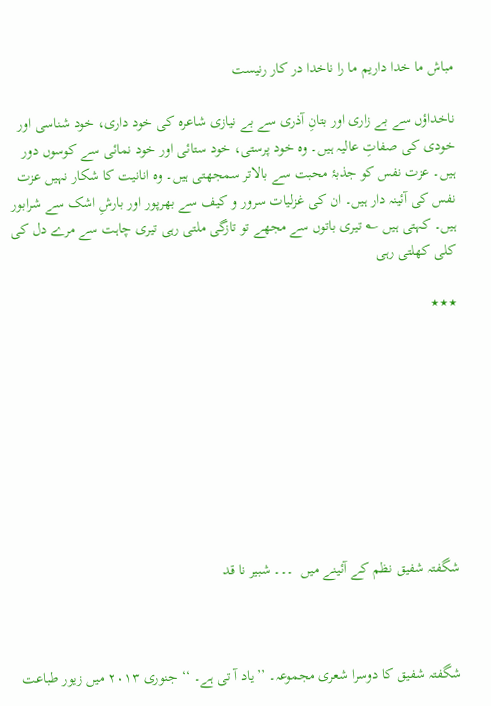مباش ما خدا داریم ما را ناخدا در کار رنیست

ناخداؤں سے بے زاری اور بتانِ آذری سے بے نیازی شاعرہ کی خود داری، خود شناسی اور خودی کی صفاتِ عالیہ ہیں۔ وہ خود پرستی، خود ستائی اور خود نمائی سے کوسوں دور ہیں۔ عزت نفس کو جذبۂ محبت سے بالاتر سمجھتی ہیں۔ وہ انانیت کا شکار نہیں عزت نفس کی آئینہ دار ہیں۔ ان کی غزلیات سرور و کیف سے بھرپور اور بارشِ اشک سے شرابور ہیں۔ کہتی ہیں ؎ تیری باتوں سے مجھے تو تازگی ملتی رہی تیری چاہت سے مرے دل کی کلی کھلتی رہی

٭٭٭









شگفتہ شفیق نظم کے آئینے میں  ۔۔۔ شبیر نا قد



شگفتہ شفیق کا دوسرا شعری مجموعہ۔ ’’یاد آ تی ہے۔ ‘‘ جنوری ۲۰۱۳ میں زیور طباعت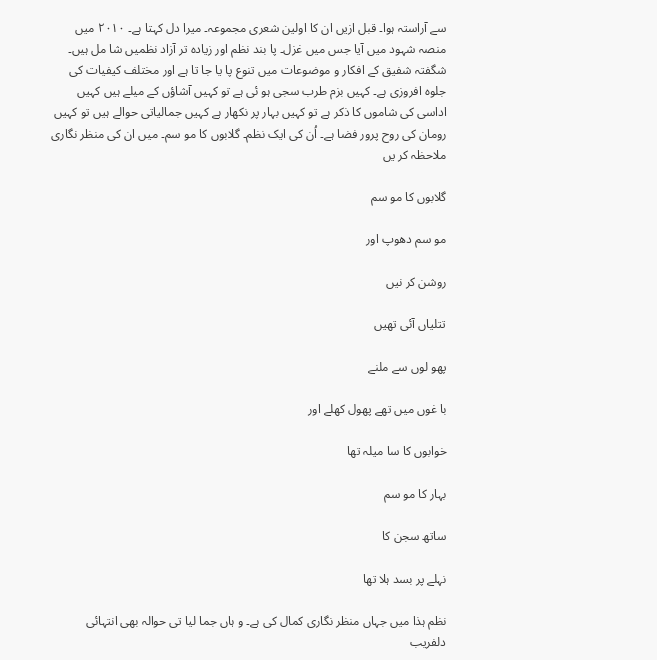سے آراستہ ہوا۔ قبل ازیں ان کا اولین شعری مجموعہ۔ میرا دل کہتا ہے۔ ۲۰۱۰ میں منصہ شہود میں آیا جس میں غزل۔ پا بند نظم اور زیادہ تر آزاد نظمیں شا مل ہیں۔ شگفتہ شفیق کے افکار و موضوعات میں تنوع پا یا جا تا ہے اور مختلف کیفیات کی جلوہ افروزی ہے۔ کہیں بزم طرب سجی ہو ئی ہے تو کہیں آشاؤں کے میلے ہیں کہیں اداسی کی شاموں کا ذکر ہے تو کہیں بہار پر نکھار ہے کہیں جمالیاتی حوالے ہیں تو کہیں رومان کی روح پرور فضا ہے۔ اُن کی ایک نظم۔ گلابوں کا مو سم۔ میں ان کی منظر نگاری ملاحظہ کر یں

گلابوں کا مو سم

مو سم دھوپ اور

روشن کر نیں

تتلیاں آئی تھیں

پھو لوں سے ملنے

با غوں میں تھے پھول کھلے اور

خوابوں کا سا میلہ تھا

بہار کا مو سم

ساتھ سجن کا

نہلے پر بسد ہلا تھا

نظم ہذا میں جہاں منظر نگاری کمال کی ہے۔ و ہاں جما لیا تی حوالہ بھی انتہائی دلفریب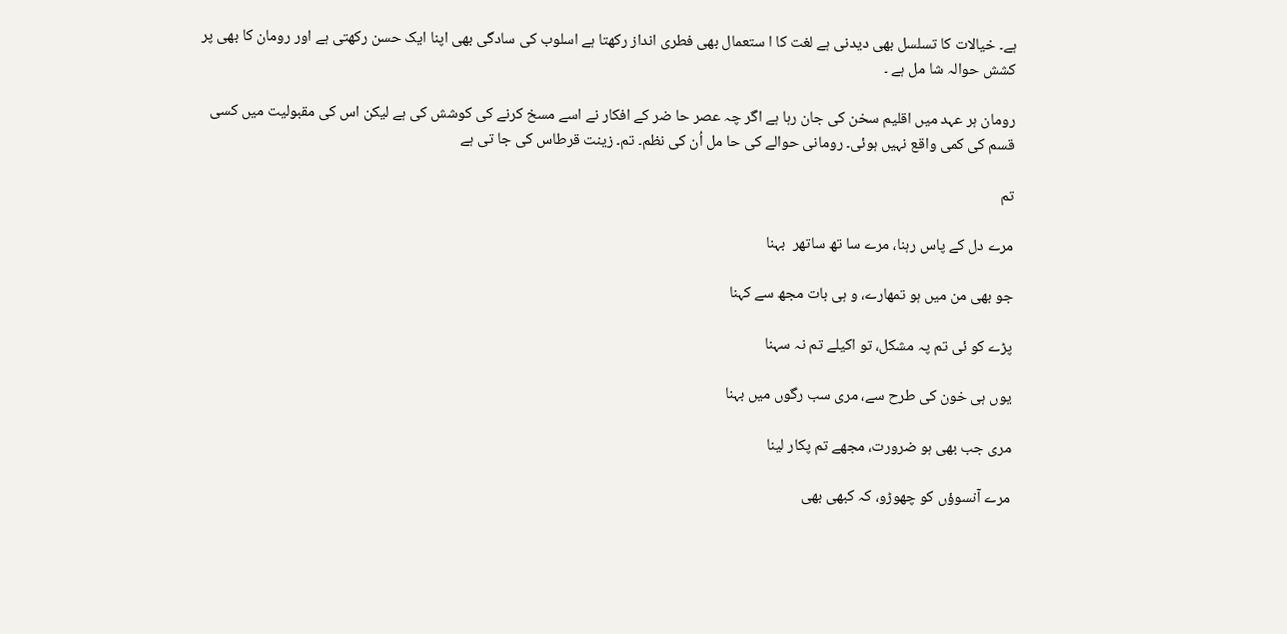ہے۔ خیالات کا تسلسل بھی دیدنی ہے لغت کا ا ستعمال بھی فطری انداز رکھتا ہے اسلوب کی سادگی بھی اپنا ایک حسن رکھتی ہے اور رومان کا بھی پر کشش حوالہ شا مل ہے ۔

رومان ہر عہد میں اقلیم سخن کی جان رہا ہے اگر چہ عصر حا ضر کے افکار نے اسے مسخ کرنے کی کوشش کی ہے لیکن اس کی مقبولیت میں کسی قسم کی کمی واقع نہیں ہوئی۔ رومانی حوالے کی حا مل اُن کی نظم۔ تم۔ زینت قرطاس کی جا تی ہے

تم

مرے دل کے پاس رہنا، مرے سا تھ ساتھر  بہنا

جو بھی من میں ہو تمھارے، و ہی بات مجھ سے کہنا

پڑے کو ئی تم پہ مشکل، تو اکیلے تم نہ سہنا

یوں ہی خون کی طرح سے، مری سب رگوں میں بہنا

مری جب بھی ہو ضرورت، مجھے تم پکار لینا

مرے آنسوؤں کو چھوڑو، کہ کبھی بھی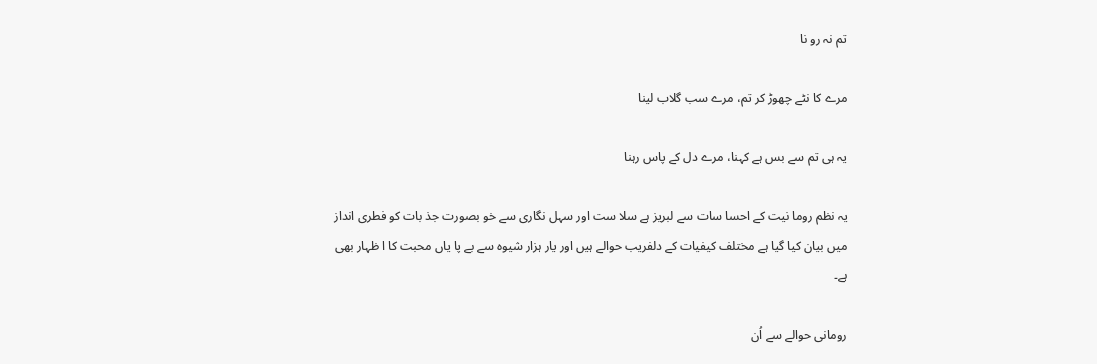تم نہ رو نا

مرے کا نٹے چھوڑ کر تم، مرے سب گلاب لینا

یہ ہی تم سے بس ہے کہنا، مرے دل کے پاس رہنا

یہ نظم روما نیت کے احسا سات سے لبریز ہے سلا ست اور سہل نگاری سے خو بصورت جذ بات کو فطری انداز میں بیان کیا گیا ہے مختلف کیفیات کے دلفریب حوالے ہیں اور یار ہزار شیوہ سے بے پا یاں محبت کا ا ظہار بھی ہے۔

رومانی حوالے سے اُن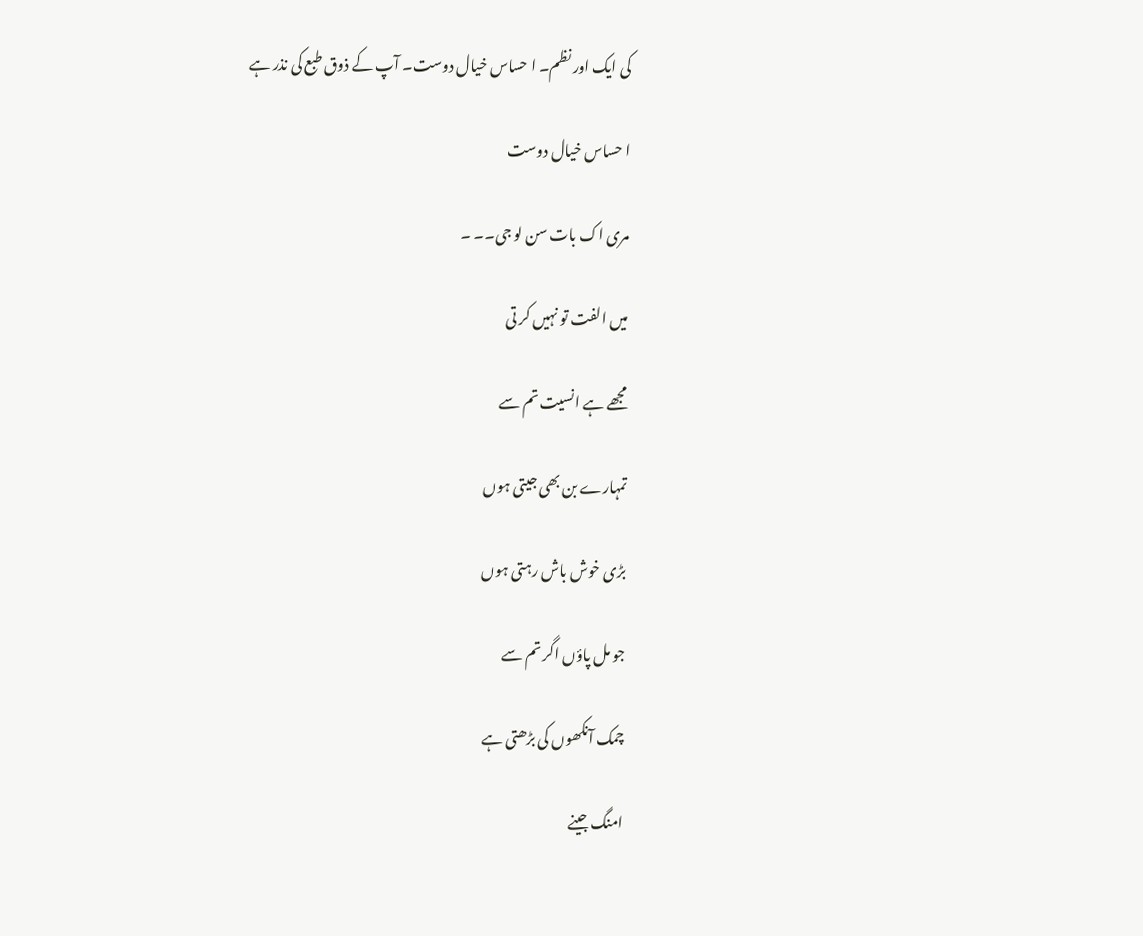کی ایک اور نظم۔ ا حساس خیال دوست۔ آپ کے ذوق طبع کی نذر ہے

ا حساس خیال دوست

مری اک بات سن لو جی۔۔ ۔

میں الفت تو نہیں کر تی

مجھے ہے انسیت تم سے

تمہارے بن بھی جیتی ہوں

بڑی خوش باش رہتی ہوں

جو مل پاؤں اگر تم سے

چمک آنکھوں کی بڑھتی ہے

امنگ جینے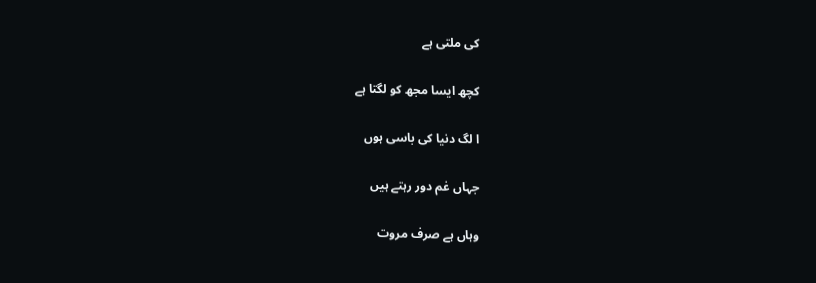کی ملتی ہے

کچھ ایسا مجھ کو لگتا ہے

ا لگ دنیا کی باسی ہوں

جہاں غم دور رہتے ہیں

وہاں ہے صرف مروت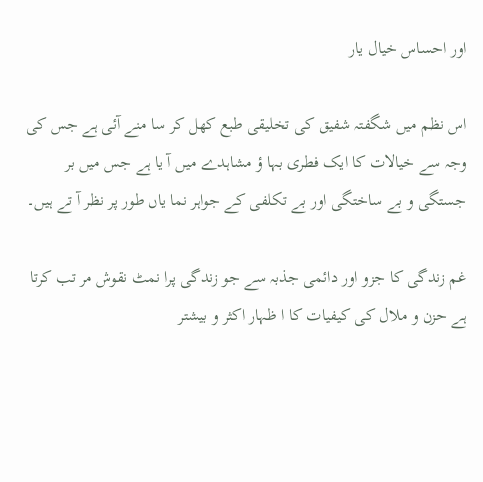اور احساس خیال یار

اس نظم میں شگفتہ شفیق کی تخلیقی طبع کھل کر سا منے آئی ہے جس کی وجہ سے خیالات کا ایک فطری بہا ؤ مشاہدے میں آ یا ہے جس میں بر جستگی و بے ساختگی اور بے تکلفی کے جواہر نما یاں طور پر نظر آ تے ہیں۔

غم زندگی کا جزو اور دائمی جذبہ سے جو زندگی پرا نمٹ نقوش مر تب کرتا ہے حزن و ملال کی کیفیات کا ا ظہار اکثر و بیشتر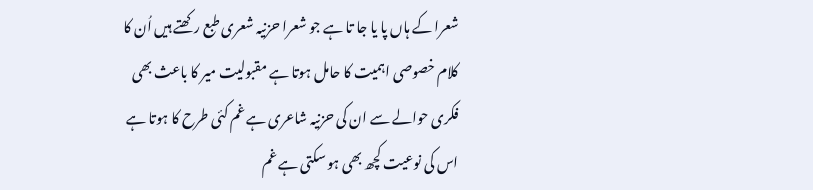شعرا کے ہاں پا یا جا تا ہے جو شعرا حزنیہ شعری طبع رکھتے ہیں اُن کا کلام خصوصی اہمیت کا حامل ہوتا ہے مقبولیت میر کا باعث بھی فکری حوالے سے ان کی حزنیہ شاعری ہے غم کئی طرح کا ہوتا ہے اس کی نوعیت کچھ بھی ہو سکتی ہے غم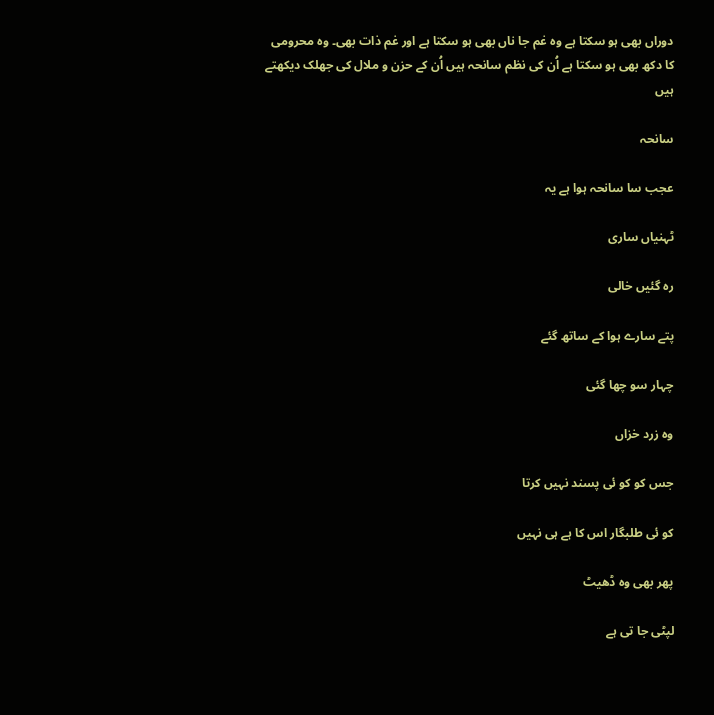دوراں بھی ہو سکتا ہے وہ غم جا ناں بھی ہو سکتا ہے اور غم ذات بھی۔ وہ محرومی کا دکھ بھی ہو سکتا ہے اُن کی نظم سانحہ ہیں اُن کے حزن و ملال کی جھلک دیکھتے ہیں

سانحہ

عجب سا سانحہ ہوا ہے یہ

ٹہنیاں ساری

رہ گئیں خالی

پتے سارے ہوا کے ساتھ گئے

چہار سو چھا گئی

وہ زرد خزاں

جس کو کو ئی پسند نہیں کرتا

کو ئی طلبگار اس کا ہے ہی نہیں

پھر بھی وہ ڈھیٹ

لپٹی جا تی ہے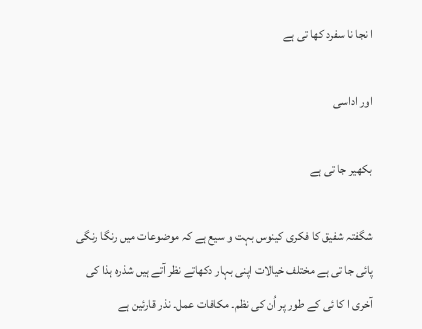ا نجا نا سفرد کھا تی ہے

اور اداسی

بکھیر جا تی ہے

شگفتہ شفیق کا فکری کینوس بہت و سیع ہے کہ موضوعات میں رنگا رنگی پائی جا تی ہے مختلف خیالات اپنی بہار دکھاتے نظر آتے ہیں شذرہ ہذا کی آخری ا کا ئی کے طور پر اُن کی نظم۔ مکافات عمل۔ نذر قارئین ہے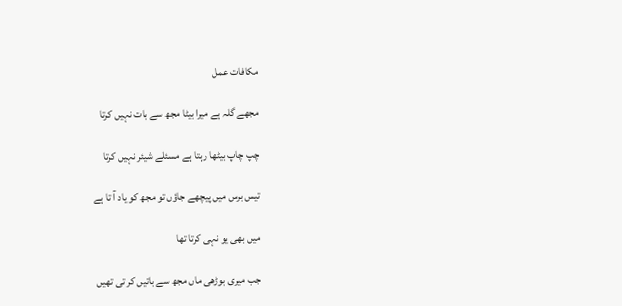مکافات عمل

مجھے گلہ ہے میرا بیٹا مجھ سے بات نہیں کرتا

چپ چاپ بیٹھا رہتا ہے مسئلے شیئر نہیں کرتا

تیس برس میں پیچھے جاؤں تو مجھ کو یاد آ تا ہے

میں بھی یو نہی کرتا تھا

جب میری بوڑھی ماں مجھ سے باتیں کر تی تھیں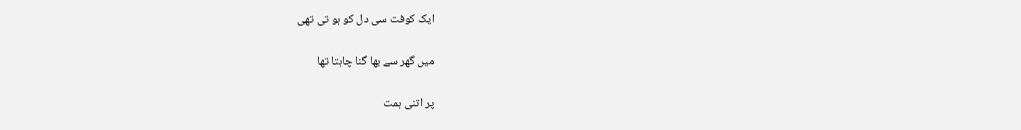ایک کوفت سی دل کو ہو تی تھی

میں گھر سے بھا گنا چاہتا تھا

پر اتنی ہمت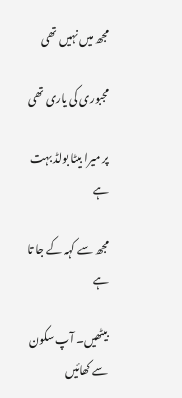مجھ میں نہیں تھی

مجبوری کی یاری تھی

پر میرا بیٹا بولڈ بہت ہے

مجھ سے کہہ کے جا تا ہے

بیٹھیں۔ آپ سکون سے کھائیں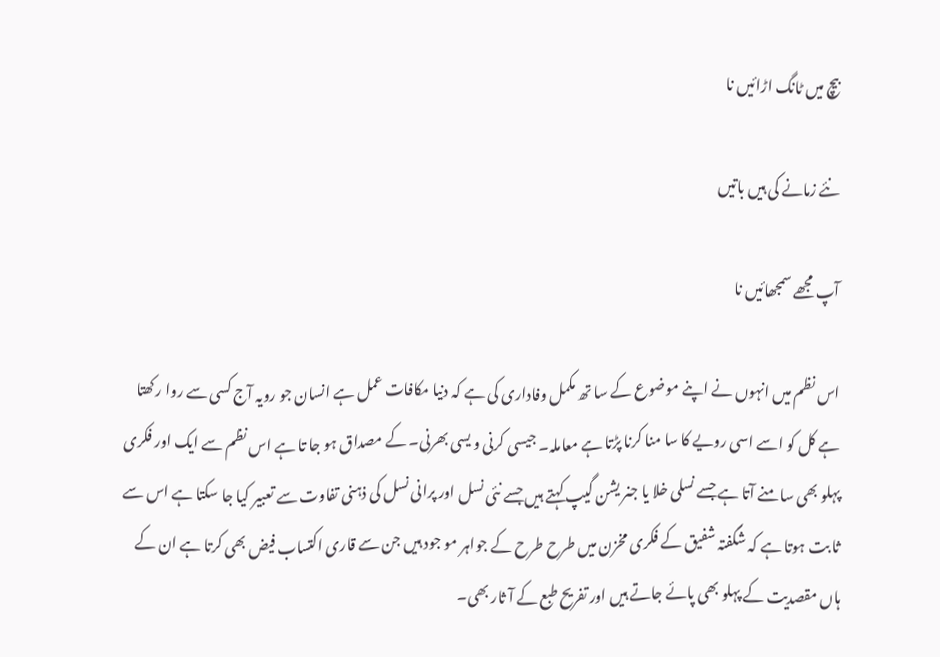بیچ میں ٹانگ اڑائیں نا

نئے زمانے کی ہیں باتیں

آپ مجھے سمجھائیں نا

اس نظم میں انہوں نے اپنے موضوع کے سا تھ مکمل وفاداری کی ہے کہ دنیا مکافات عمل ہے انسان جو رویہ آج کسی سے روا رکھتا ہے کل کو اسے اسی رویے کا سا منا کرنا پڑتا ہے معاملہ۔ جیسی کرنی و یسی بھرنی۔ کے مصداق ہو جا تا ہے اس نظم سے ایک اور فکری پہلو بھی سا منے آتا ہے جسے نسلی خلا یا جنر یشن گیپ کہتے ہیں جسے نئی نسل اور پرانی نسل کی ذہنی تفاوت سے تعبیر کیا جا سکتا ہے اس سے ثا بت ہوتا ہے کہ شگفتہ شفیق کے فکری مخزن میں طرح طرح کے جواہر مو جود ہیں جن سے قاری اکتساب فیض بھی کرتا ہے ان کے ہاں مقصدیت کے پہلو بھی پائے جاتے ہیں اور تفریح طبع کے آ ثار بھی۔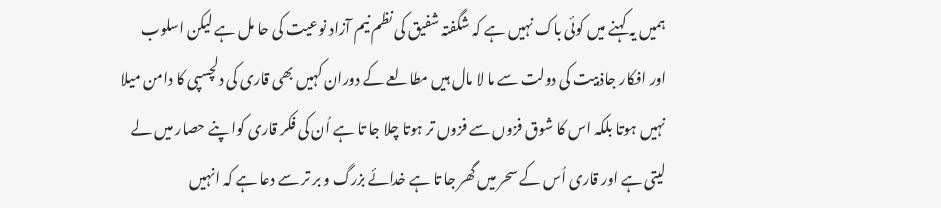ہمیں یہ کہنے میں کوئی باک نہیں ہے کہ شگفتہ شفیق کی نظم نیم آزاد نوعیت کی حا مل ہے لیکن اسلوب اور افکار جاذبیت کی دولت سے ما لا مال ہیں مطالعے کے دوران کہیں بھی قاری کی دلچسپی کا دامن میلا نہیں ہوتا بلکہ اس کا شوق فزوں سے فزوں تر ہوتا چلا جا تا ہے اُن کی فکر قاری کوا پنے حصار میں لے لیتی ہے اور قاری اُس کے سحر میں گھر جا تا ہے خدائے بزرگ و بر تر سے دعا ہے کہ انہیں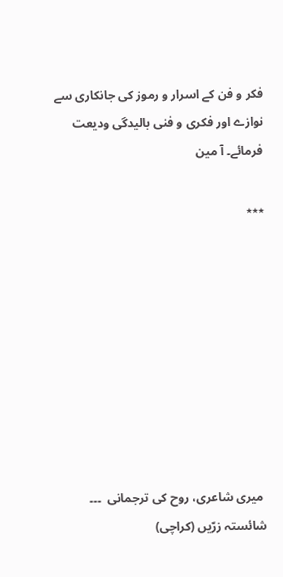فکر و فن کے اسرار و رموز کی جانکاری سے نوازے اور فکری و فنی بالیدگی ودیعت فرمائے۔ آ مین

٭٭٭









 میری شاعری، روح کی ترجمانی  ۔۔۔ شائستہ زرّیں (کراچی)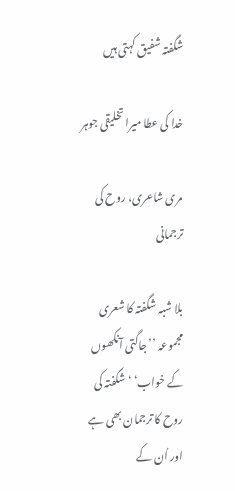شگفتہ شفیق کہتی ہیں

خدا کی عطا میرا تخلیقی جوہر

مری شاعری، روح کی ترجمانی

بلا شبہ شگفتہ کا شعری مجموعہ ’’جاگتی آنکھوں کے خواب‘ ‘ شگفتہ کی روح کا ترجمان بھی ہے اور اُن کے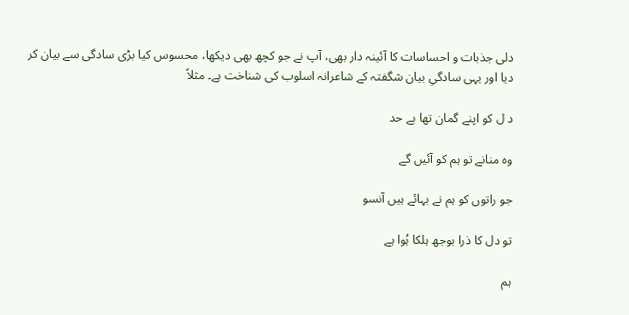دلی جذبات و احساسات کا آئینہ دار بھی، آپ نے جو کچھ بھی دیکھا، محسوس کیا بڑی سادگی سے بیان کر دیا اور یہی سادگیِ بیان شگفتہ کے شاعرانہ اسلوب کی شناخت ہے۔ مثلاً

د ل کو اپنے گمان تھا بے حد

وہ منانے تو ہم کو آئیں گے

جو راتوں کو ہم نے بہائے ہیں آنسو

تو دل کا ذرا بوجھ ہلکا ہُوا ہے

ہم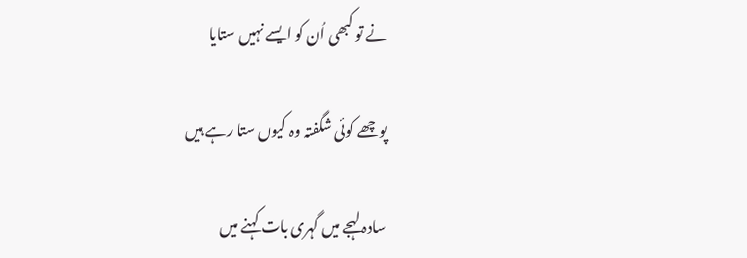نے تو کبھی اُن کو ایسے نہیں ستایا

پوچھے کوئی شگفتہ وہ کیوں ستا رہے ہیں

سادہ لہجے میں گہری بات کہنے میں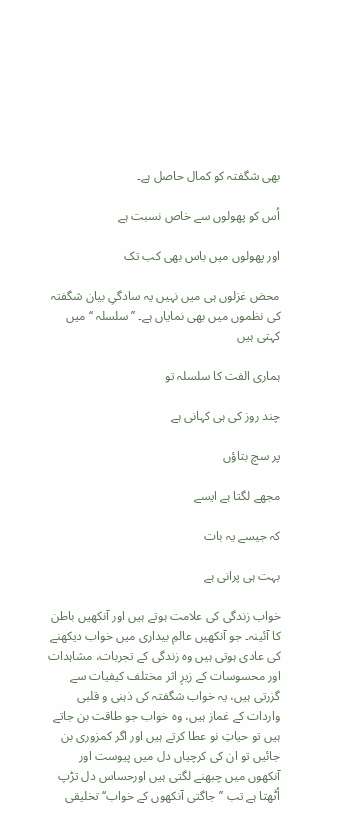بھی شگفتہ کو کمال حاصل ہے۔

اُس کو پھولوں سے خاص نسبت ہے

اور پھولوں میں باس بھی کب تک

محض غزلوں ہی میں نہیں یہ سادگیِ بیان شگفتہ کی نظموں میں بھی نمایاں ہے۔ ’’سلسلہ ‘‘ میں کہتی ہیں

ہماری الفت کا سلسلہ تو

چند روز کی ہی کہانی ہے

پر سچ بتاؤں

مجھے لگتا ہے ایسے

کہ جیسے یہ بات

بہت ہی پرانی ہے

خواب زندگی کی علامت ہوتے ہیں اور آنکھیں باطن کا آئینہ۔ جو آنکھیں عالمِ بیداری میں خواب دیکھنے کی عادی ہوتی ہیں وہ زندگی کے تجربات، مشاہدات اور محسوسات کے زیرِ اثر مختلف کیفیات سے گزرتی ہیں، یہ خواب شگفتہ کی ذہنی و قلبی واردات کے غماز ہیں، وہ خواب جو طاقت بن جاتے ہیں تو حیاتِ نو عطا کرتے ہیں اور اگر کمزوری بن جائیں تو ان کی کرچیاں دل میں پیوست اور آنکھوں میں چبھنے لگتی ہیں اورحساس دل تڑپ اُٹھتا ہے تب ’’جاگتی آنکھوں کے خواب‘‘ تخلیقی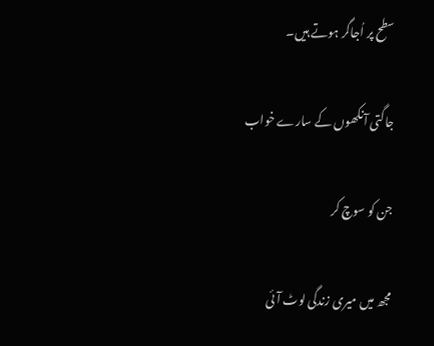سطح پر اُجاگر ہوتے ہیں۔

جاگتی آنکھوں کے سارے خواب

جن کو سوچ کر

مجھ میں میری زندگی لوٹ آئی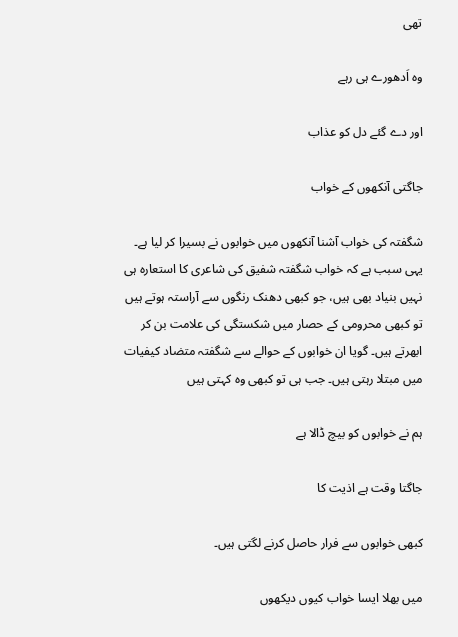تھی

وہ اَدھورے ہی رہے

اور دے گئے دل کو عذاب

جاگتی آنکھوں کے خواب

شگفتہ کی خواب آشنا آنکھوں میں خوابوں نے بسیرا کر لیا ہے۔ یہی سبب ہے کہ خواب شگفتہ شفیق کی شاعری کا استعارہ ہی نہیں بنیاد بھی ہیں، جو کبھی دھنک رنگوں سے آراستہ ہوتے ہیں تو کبھی محرومی کے حصار میں شکستگی کی علامت بن کر ابھرتے ہیں۔ گویا ان خوابوں کے حوالے سے شگفتہ متضاد کیفیات میں مبتلا رہتی ہیں۔ جب ہی تو کبھی وہ کہتی ہیں

ہم نے خوابوں کو بیچ ڈالا ہے

جاگتا وقت ہے اذیت کا

کبھی خوابوں سے فرار حاصل کرنے لگتی ہیں۔

میں بھلا ایسا خواب کیوں دیکھوں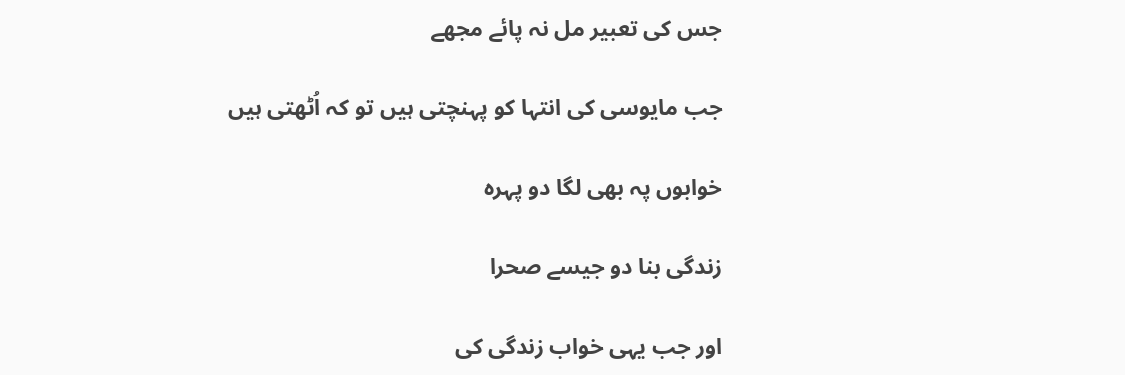جس کی تعبیر مل نہ پائے مجھے

جب مایوسی کی انتہا کو پہنچتی ہیں تو کہ اُٹھتی ہیں

خوابوں پہ بھی لگا دو پہرہ

زندگی بنا دو جیسے صحرا

اور جب یہی خواب زندگی کی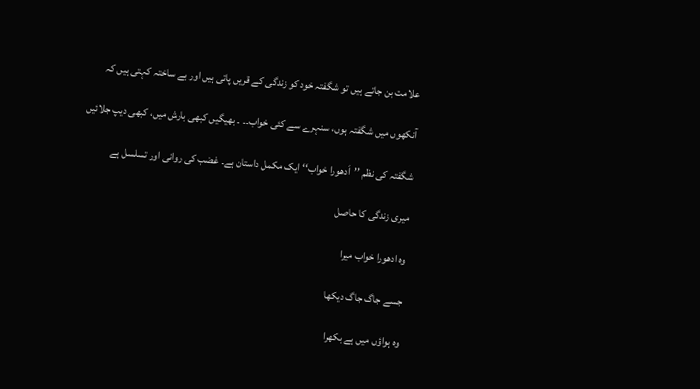علامت بن جاتے ہیں تو شگفتہ خود کو زندگی کے قریں پاتی ہیں اور بے ساختہ کہتی ہیں کہ

آنکھوں میں شگفتہ ہوں، سنہرے سے کئی خواب۔۔ ۔ بھیگیں کبھی بارش میں، کبھی دیپ جلائیں

شگفتہ کی نظم ’’اَدھورا خواب‘‘ ایک مکمل داستان ہے۔ غضب کی روانی اور تسلسل ہے

میری زندگی کا حاصل

وہ ادھورا خواب میرا

جسے جاگ جاگ دیکھا

وہ ہواؤں میں ہے بکھرا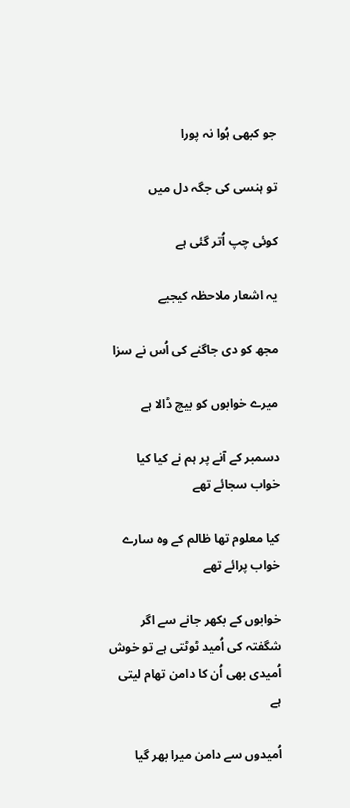جو کبھی ہُوا نہ پورا

تو ہنسی کی جگہ دل میں

کوئی چپ اُتر گئی ہے

یہ اشعار ملاحظہ کیجیے

مجھ کو دی جاگنے کی اُس نے سزا

میرے خوابوں کو بیچ ڈالا ہے

دسمبر کے آنے پر ہم نے کیا کیا خواب سجائے تھے

کیا معلوم تھا ظالم کے وہ سارے خواب پرائے تھے

خوابوں کے بکھر جانے سے اگر شگفتہ کی اُمید ٹوٹتی ہے تو خوش اُمیدی بھی اُن کا دامن تھام لیتی ہے

اُمیدوں سے دامن میرا بھر گیا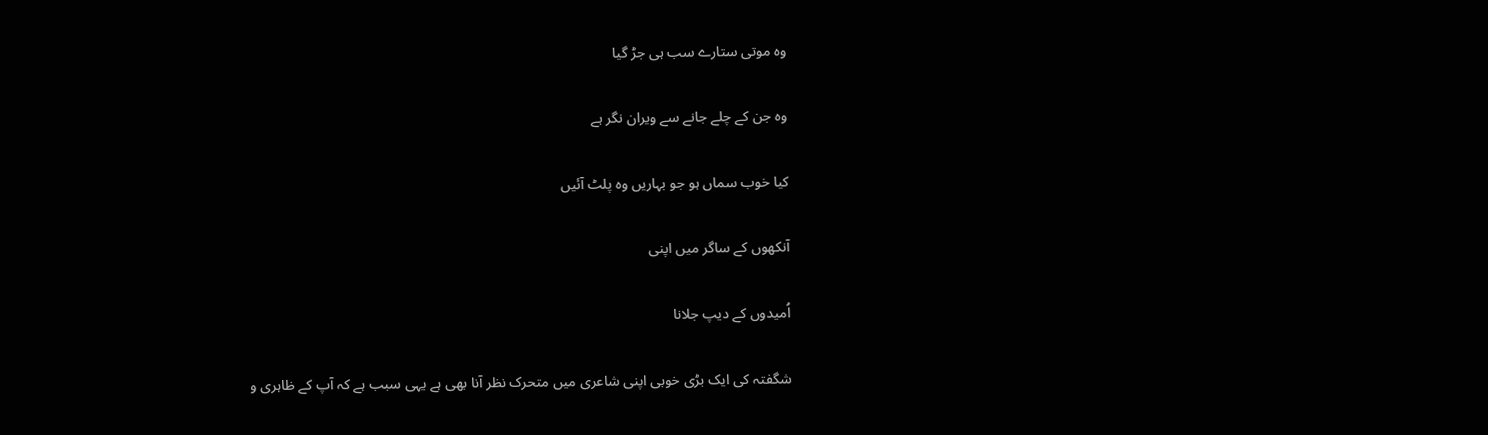وہ موتی ستارے سب ہی جڑ گیا

وہ جن کے چلے جانے سے ویران نگر ہے

کیا خوب سماں ہو جو بہاریں وہ پلٹ آئیں

آنکھوں کے ساگر میں اپنی

اُمیدوں کے دیپ جلانا

شگفتہ کی ایک بڑی خوبی اپنی شاعری میں متحرک نظر آنا بھی ہے یہی سبب ہے کہ آپ کے ظاہری و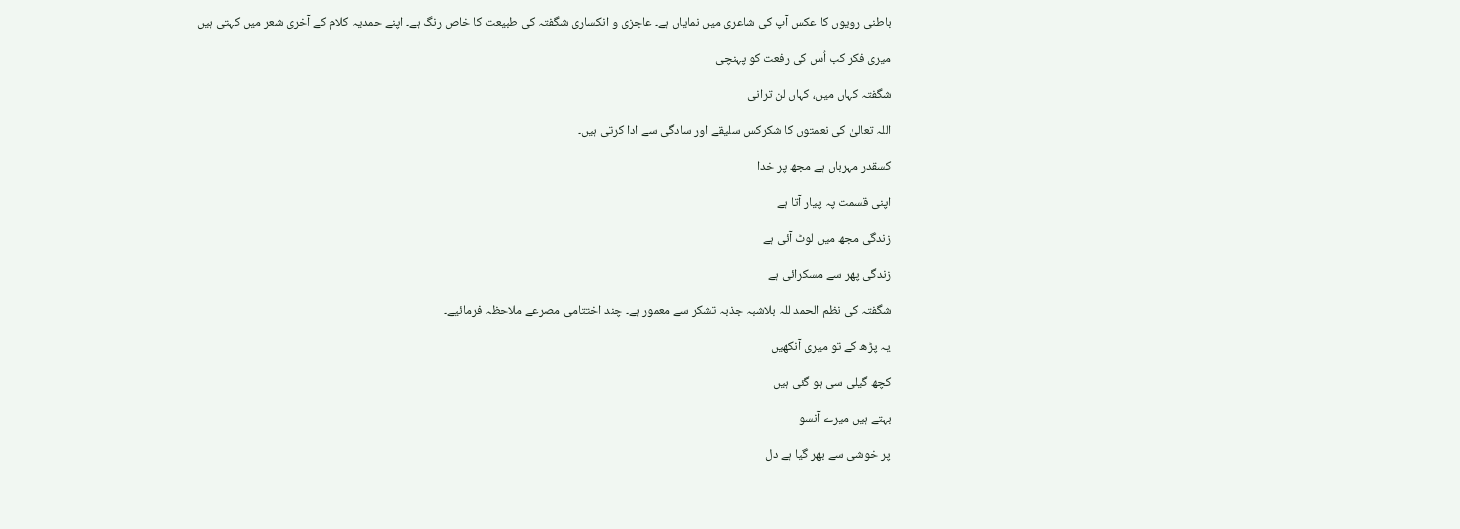باطنی رویوں کا عکس آپ کی شاعری میں نمایاں ہے۔ عاجزی و انکساری شگفتہ کی طبیعت کا خاص رنگ ہے۔ اپنے حمدیہ کلام کے آخری شعر میں کہتی ہیں

میری فکر کب اُس کی رفعت کو پہنچی

شگفتہ کہاں میں، کہاں لن ترانی

اللہ تعالیٰ کی نعمتوں کا شکرکس سلیقے اور سادگی سے ادا کرتی ہیں۔

کسقدر مہرباں ہے مجھ پر خدا

اپنی قسمت پہ پیار آتا ہے

زندگی مجھ میں لوٹ آئی ہے

زندگی پھر سے مسکرائی ہے

شگفتہ کی نظم الحمد للہ بلاشبہ جذبہ تشکر سے معمور ہے۔ چند اختتامی مصرعے ملاحظہ فرمائیے۔

یہ پڑھ کے تو میری آنکھیں

کچھ گیلی سی ہو گئی ہیں

بہتے ہیں میرے آنسو

پر خوشی سے بھر گیا ہے دل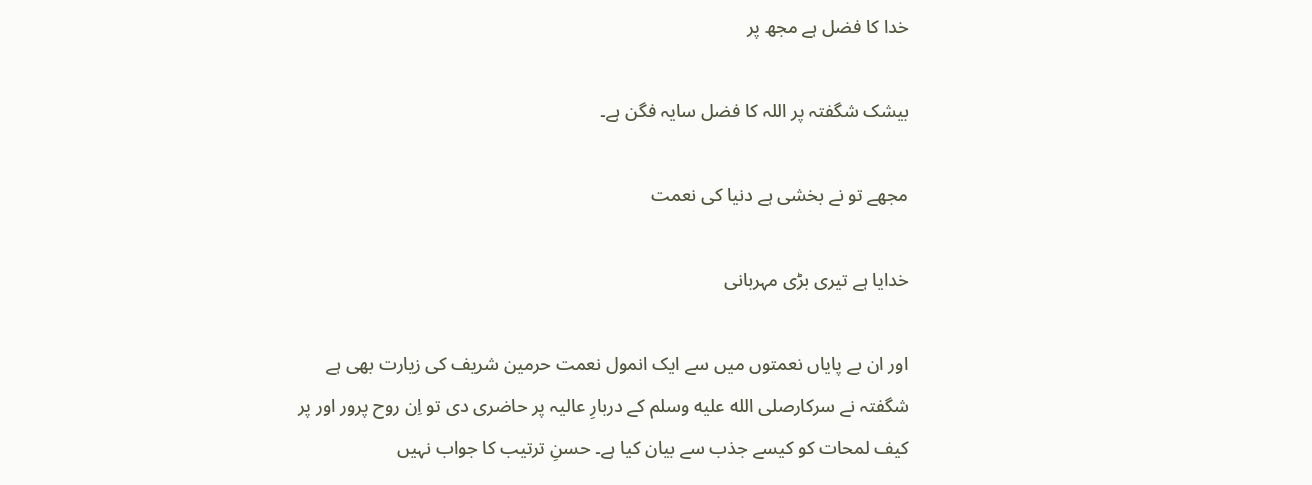خدا کا فضل ہے مجھ پر

بیشک شگفتہ پر اللہ کا فضل سایہ فگن ہے۔

مجھے تو نے بخشی ہے دنیا کی نعمت

خدایا ہے تیری بڑی مہربانی

اور ان بے پایاں نعمتوں میں سے ایک انمول نعمت حرمین شریف کی زیارت بھی ہے شگفتہ نے سرکارصلى الله عليه وسلم کے دربارِ عالیہ پر حاضری دی تو اِن روح پرور اور پر کیف لمحات کو کیسے جذب سے بیان کیا ہے۔ حسنِ ترتیب کا جواب نہیں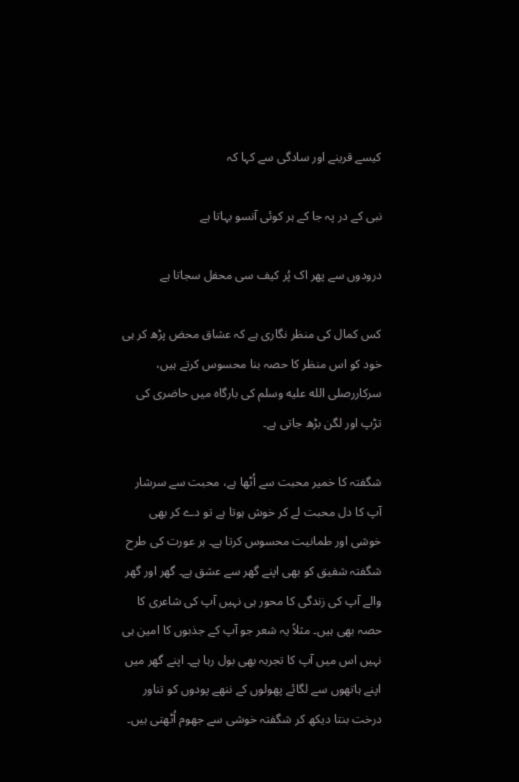کیسے قرینے اور سادگی سے کہا کہ

نبی کے در پہ جا کے ہر کوئی آنسو بہاتا ہے

درودوں سے پھر اک پُر کیف سی محفل سجاتا ہے

کس کمال کی منظر نگاری ہے کہ عشاق محض پڑھ کر ہی خود کو اس منظر کا حصہ بنا محسوس کرتے ہیں، سرکاررصلى الله عليه وسلم کی بارگاہ میں حاضری کی تڑپ اور لگن بڑھ جاتی ہے۔

شگفتہ کا خمیر محبت سے اُٹھا ہے، محبت سے سرشار آپ کا دل محبت لے کر خوش ہوتا ہے تو دے کر بھی خوشی اور طمانیت محسوس کرتا ہے۔ ہر عورت کی طرح شگفتہ شفیق کو بھی اپنے گھر سے عشق ہے۔ گھر اور گھر والے آپ کی زندگی کا محور ہی نہیں آپ کی شاعری کا حصہ بھی ہیں۔ مثلاً یہ شعر جو آپ کے جذبوں کا امین ہی نہیں اس میں آپ کا تجربہ بھی بول رہا ہے۔ اپنے گھر میں اپنے ہاتھوں سے لگائے پھولوں کے ننھے پودوں کو تناور درخت بنتا دیکھ کر شگفتہ خوشی سے جھوم اُٹھتی ہیں۔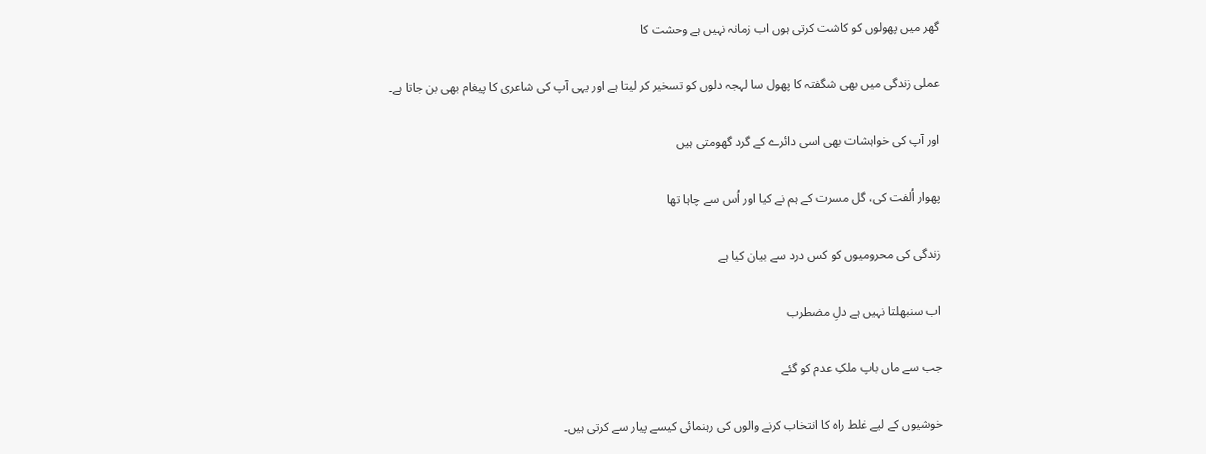گھر میں پھولوں کو کاشت کرتی ہوں اب زمانہ نہیں ہے وحشت کا

عملی زندگی میں بھی شگفتہ کا پھول سا لہجہ دلوں کو تسخیر کر لیتا ہے اور یہی آپ کی شاعری کا پیغام بھی بن جاتا ہے۔

اور آپ کی خواہشات بھی اسی دائرے کے گرد گھومتی ہیں

پھوار اُلفت کی، گل مسرت کے ہم نے کیا اور اُس سے چاہا تھا

زندگی کی محرومیوں کو کس درد سے بیان کیا ہے

اب سنبھلتا نہیں ہے دلِ مضطرب

جب سے ماں باپ ملکِ عدم کو گئے

خوشیوں کے لیے غلط راہ کا انتخاب کرنے والوں کی رہنمائی کیسے پیار سے کرتی ہیں۔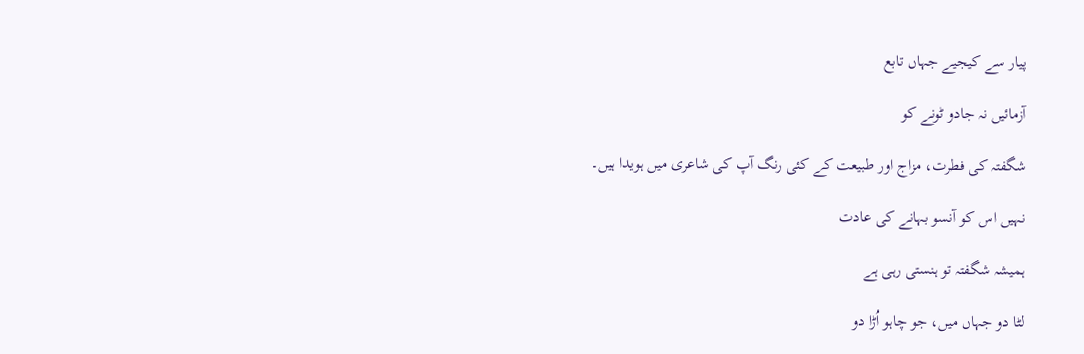پیار سے کیجیے جہاں تابع

آزمائیں نہ جادو ٹونے کو

شگفتہ کی فطرت، مزاج اور طبیعت کے کئی رنگ آپ کی شاعری میں ہویدا ہیں۔

نہیں اس کو آنسو بہانے کی عادت

ہمیشہ شگفتہ تو ہنستی رہی ہے

لٹا دو جہاں میں، جو چاہو اُڑا دو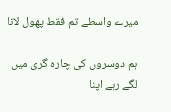میرے واسطے تم فقط پھول لانا

ہم دوسروں کی چارہ گری میں لگے رہے اپنا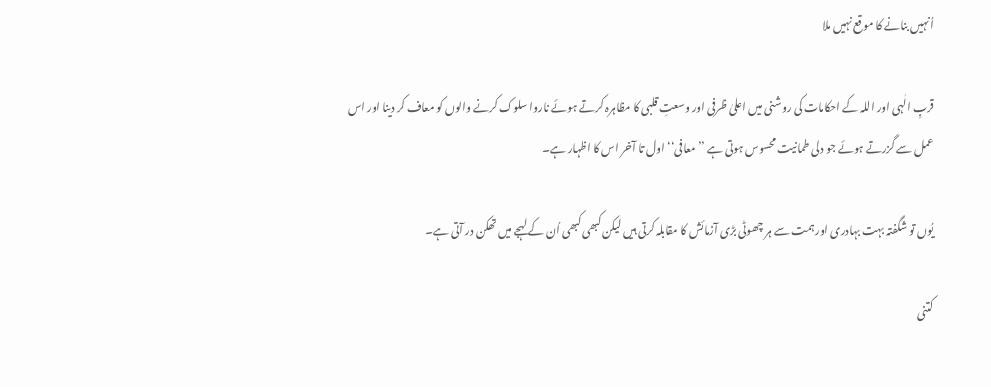اُنہیں بنانے کا موقع نہیں ملا

قربِ الٰہی اور اللہ کے احکامات کی روشنی میں اعلیٰ ظرفی اور وسعتِ قلبی کا مظاہرہ کرتے ہوئے ناروا سلوک کرنے والوں کو معاف کر دینا اور اس عمل سے گزرتے ہوئے جو دلی طمانیت محسوس ہوتی ہے ’’معافی‘‘ اول تا آخر اس کا اظہار ہے۔

یُوں تو شگفتہ بہت بہادری اور ہمت سے ہر چھوٹی بڑی آزمائش کا مقابلہ کرتی ہیں لیکن کبھی کبھی اُن کے لہجے میں تھکن در آتی ہے۔

کتنی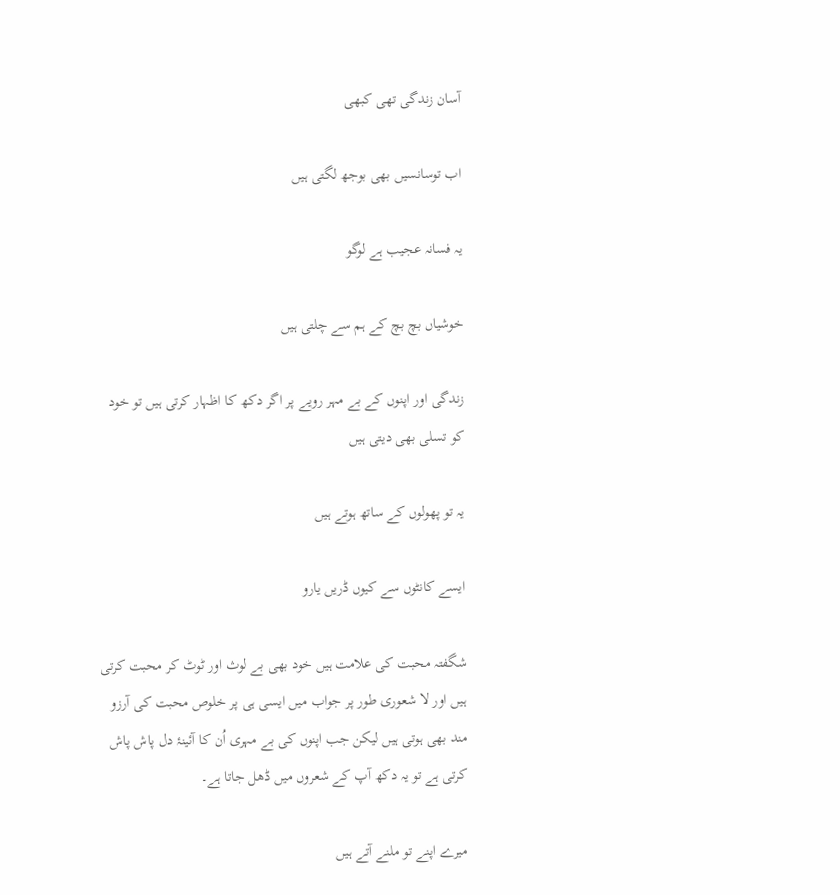آسان زندگی تھی کبھی

اب توسانسیں بھی بوجھ لگتی ہیں

یہ فسانہ عجیب ہے لوگو

خوشیاں بچ بچ کے ہم سے چلتی ہیں

زندگی اور اپنوں کے بے مہر رویے پر اگر دکھ کا اظہار کرتی ہیں تو خود کو تسلی بھی دیتی ہیں

یہ تو پھولوں کے ساتھ ہوتے ہیں

ایسے کانٹوں سے کیوں ڈریں یارو

شگفتہ محبت کی علامت ہیں خود بھی بے لوث اور ٹوٹ کر محبت کرتی ہیں اور لا شعوری طور پر جواب میں ایسی ہی پر خلوص محبت کی آرزو مند بھی ہوتی ہیں لیکن جب اپنوں کی بے مہری اُن کا آئینۂ دل پاش پاش کرتی ہے تو یہ دکھ آپ کے شعروں میں ڈھل جاتا ہے۔

میرے اپنے تو ملنے آتے ہیں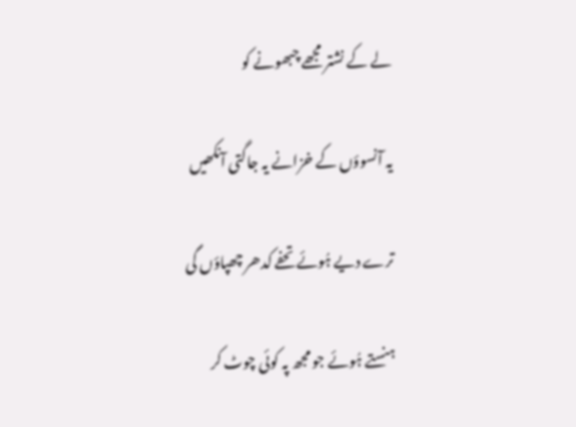لے کے نشتر مجھے چبھونے کو

یہ آنسوؤں کے خزانے یہ جاگتی آنکھیں

ترے دیے ہُوئے تحفے کدھر چھپاؤں گی

ہنستے ہُوئے جو مجھ پہ کوئی چوٹ کر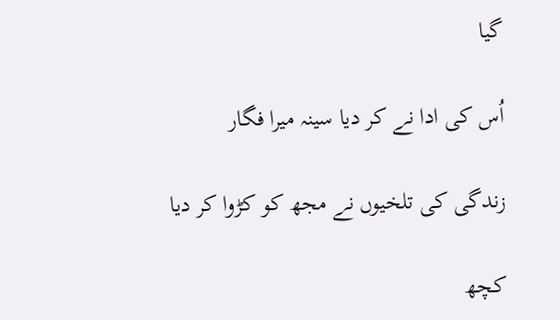گیا

اُس کی ادا نے کر دیا سینہ میرا فگار

زندگی کی تلخیوں نے مجھ کو کڑوا کر دیا

کچھ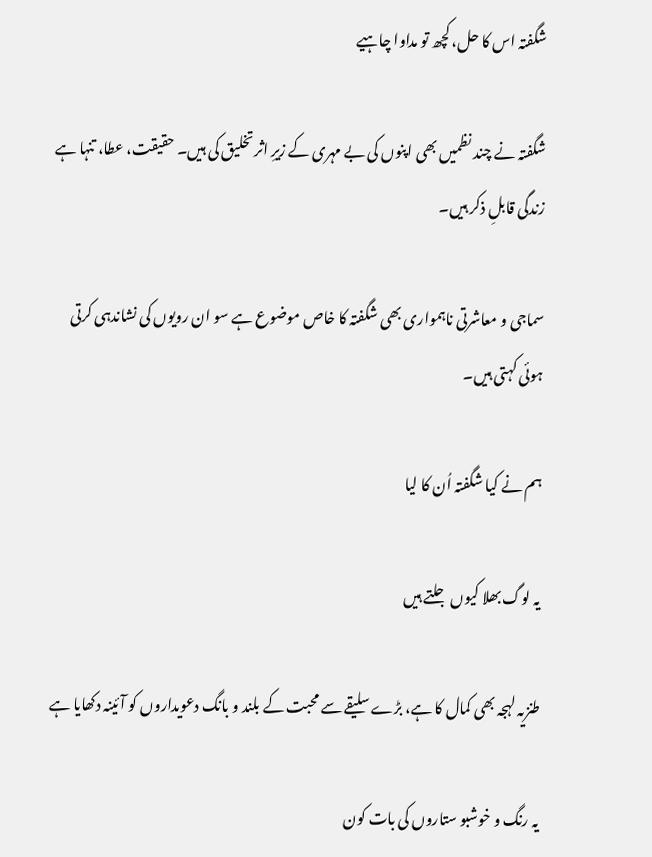شگفتہ اس کا حل، کچھ تو مداوا چاہیے

شگفتہ نے چند نظمیں بھی اپنوں کی بے مہری کے زیرِ اثر تخلیق کی ہیں۔ حقیقت، عطا، تنہا ہے زندگی قابلِ ذکر ہیں۔

سماجی و معاشرتی ناہمواری بھی شگفتہ کا خاص موضوع ہے سو ان رویوں کی نشاندہی کرتی ہوئی کہتی ہیں۔

ہم نے کیا شگفتہ اُن کا لیا

یہ لوگ بھلا کیوں جلتے ہیں

طنزیہ لہجہ بھی کمال کا ہے، بڑے سلیقے سے محبت کے بلند و بانگ دعویداروں کو آئینہ دکھایا ہے

یہ رنگ و خوشبو ستاروں کی بات کون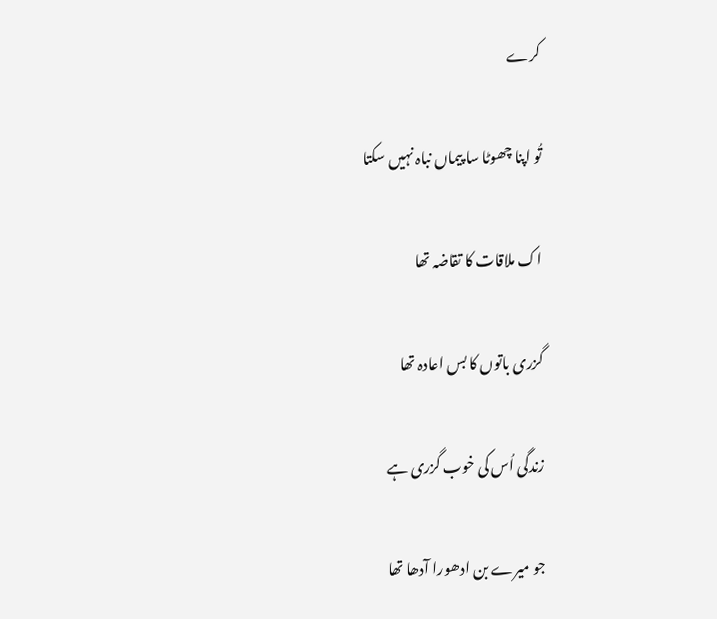کرے

تُو اپنا چھوٹا سا پیماں نباہ نہیں سکتا

اک ملاقات کا تقاضہ تھا

گزری باتوں کا بس اعادہ تھا

زندگی اُس کی خوب گزری ہے

جو میرے بن ادھورا آدھا تھا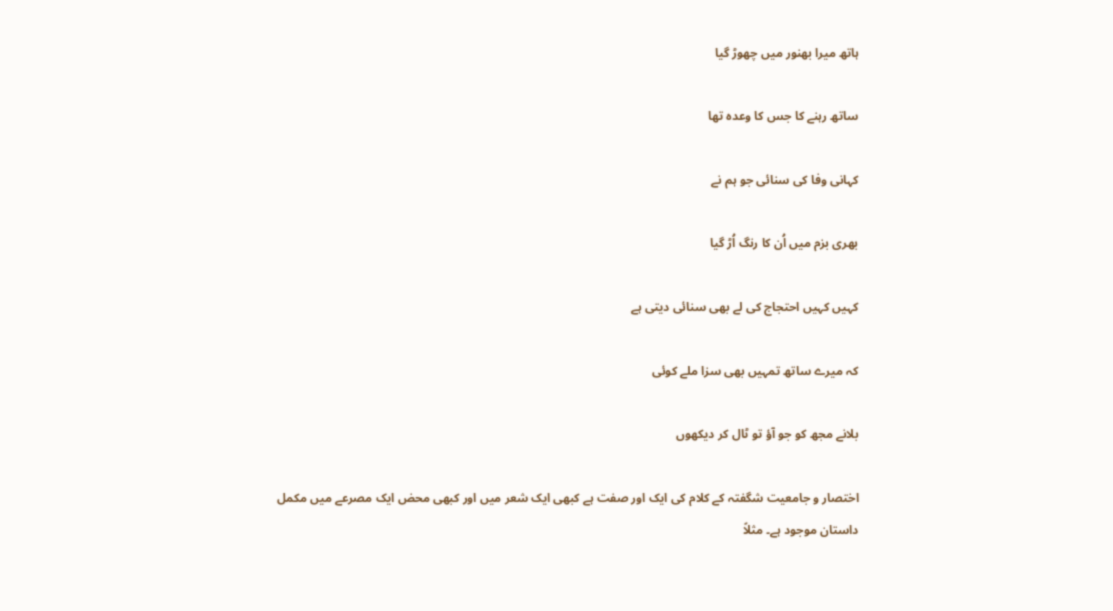ہاتھ میرا بھنور میں چھوڑ گیا

ساتھ رہنے کا جس کا وعدہ تھا

کہانی وفا کی سنائی جو ہم نے

بھری بزم میں اُن کا رنگ اُڑ گیا

کہیں کہیں احتجاج کی لے بھی سنائی دیتی ہے

کہ میرے ساتھ تمہیں بھی سزا ملے کوئی

بلانے مجھ کو جو آؤ تو ٹال کر دیکھوں

اختصار و جامعیت شگفتہ کے کلام کی ایک اور صفت ہے کبھی ایک شعر میں اور کبھی محض ایک مصرعے میں مکمل داستان موجود ہے۔ مثلاً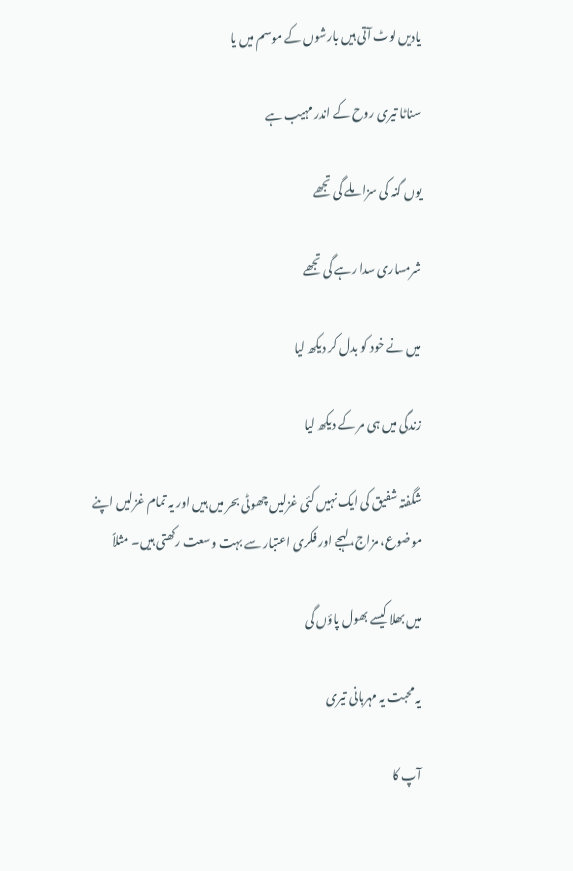یادیں لوٹ آتی ہیں بارشوں کے موسم میں یا

سناٹا تیری روح کے اندر مہیب ہے

یوں گنہ کی سزا ملے گی تجھے

شرمساری سدا رہے گی تجھے

میں نے خود کو بدل کر دیکھ لیا

زندگی میں ہی مر کے دیکھ لیا

شگفتہ شفیق کی ایک نہیں کئی غزلیں چھوٹی بحر میں ہیں اور یہ تمام غزلیں اپنے موضوع، مزاج، لہجے اور فکری اعتبار سے بہت وسعت رکھتی ہیں۔ مثلاً

میں بھلا کیسے بھول پاؤں گی

یہ محبت یہ مہربانی تیری

آپ کا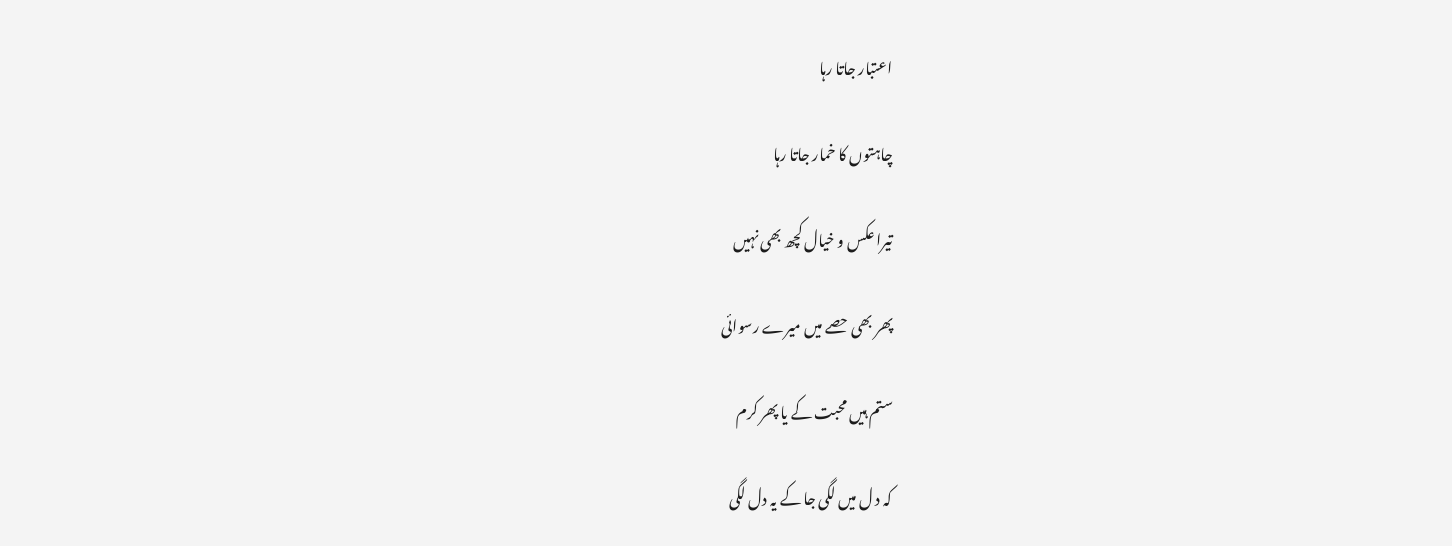اعتبار جاتا رہا

چاہتوں کا خمار جاتا رہا

تیرا عکس و خیال کچھ بھی نہیں

پھر بھی حصے میں میرے رسوائی

ستم ہیں محبت کے یا پھر کرم

کہ د ل میں لگی جا کے یہ دل لگی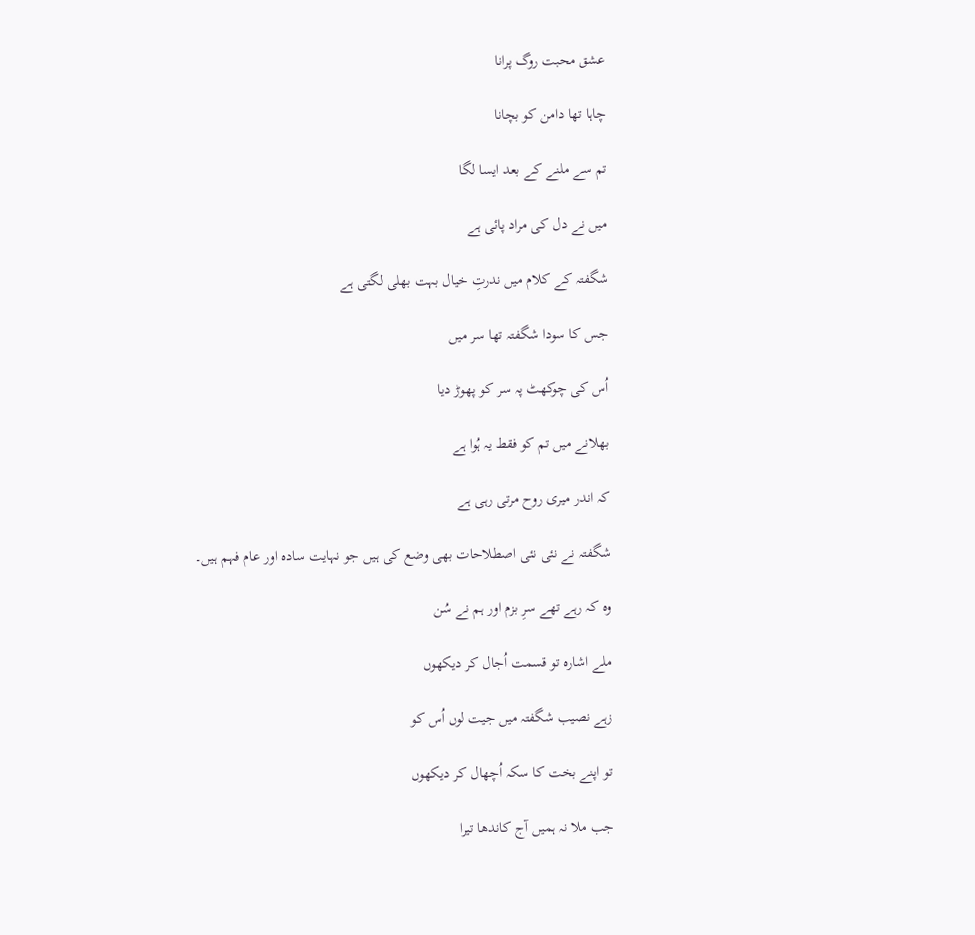عشق محبت روگ پرانا

چاہا تھا دامن کو بچانا

تم سے ملنے کے بعد ایسا لگا

میں نے دل کی مراد پائی ہے

شگفتہ کے کلام میں ندرتِ خیال بہت بھلی لگتی ہے

جس کا سودا شگفتہ تھا سر میں

اُس کی چوکھٹ پہ سر کو پھوڑ دیا

بھلانے میں تم کو فقط یہ ہُوا ہے

کہ اندر میری روح مرتی رہی ہے

شگفتہ نے نئی نئی اصطلاحات بھی وضع کی ہیں جو نہایت سادہ اور عام فہم ہیں۔

وہ کہ رہے تھے سرِ بزم اور ہم نے سُن

ملے اشارہ تو قسمت اُجال کر دیکھوں

زہے نصیب شگفتہ میں جیت لوں اُس کو

تو اپنے بخت کا سکہ اُچھال کر دیکھوں

جب ملا نہ ہمیں آج کاندھا تیرا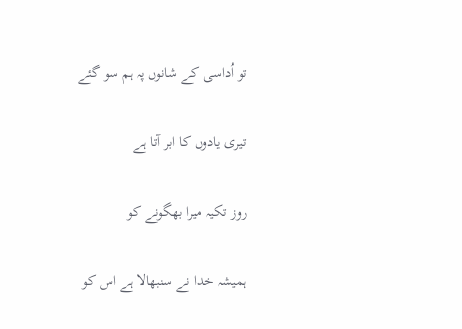تو اُداسی کے شانوں پہ ہم سو گئے

تیری یادوں کا ابر آتا ہے

روز تکیہ میرا بھگونے کو

ہمیشہ خدا نے سنبھالا ہے اس کو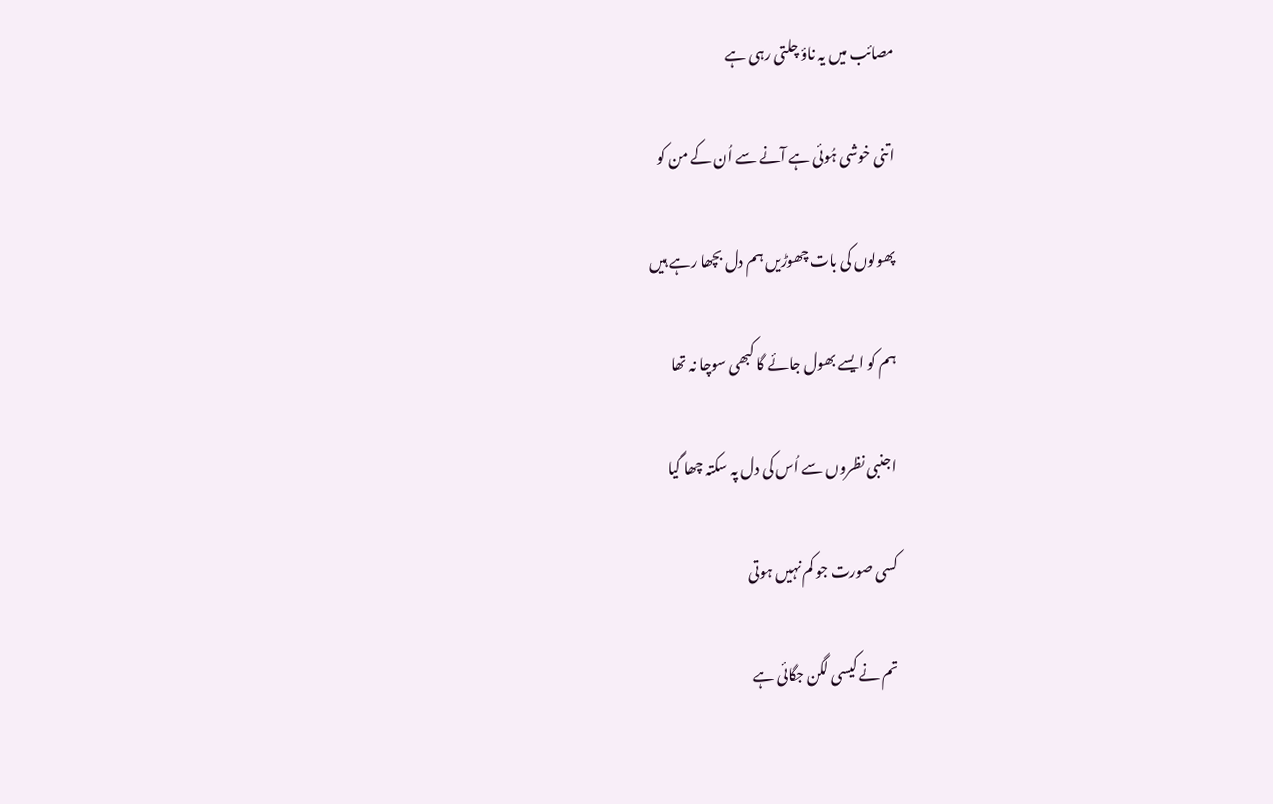مصائب میں یہ ناؤ چلتی رہی ہے

اتنی خوشی ہُوئی ہے آنے سے اُن کے من کو

پھولوں کی بات چھوڑیں ہم دل بچھا رہے ہیں

ہم کو ایسے بھول جائے گا کبھی سوچا نہ تھا

اجنبی نظروں سے اُس کی دل پہ سکتہ چھا گیا

کسی صورت جو کم نہیں ہوتی

تم نے کیسی لگن جگائی ہے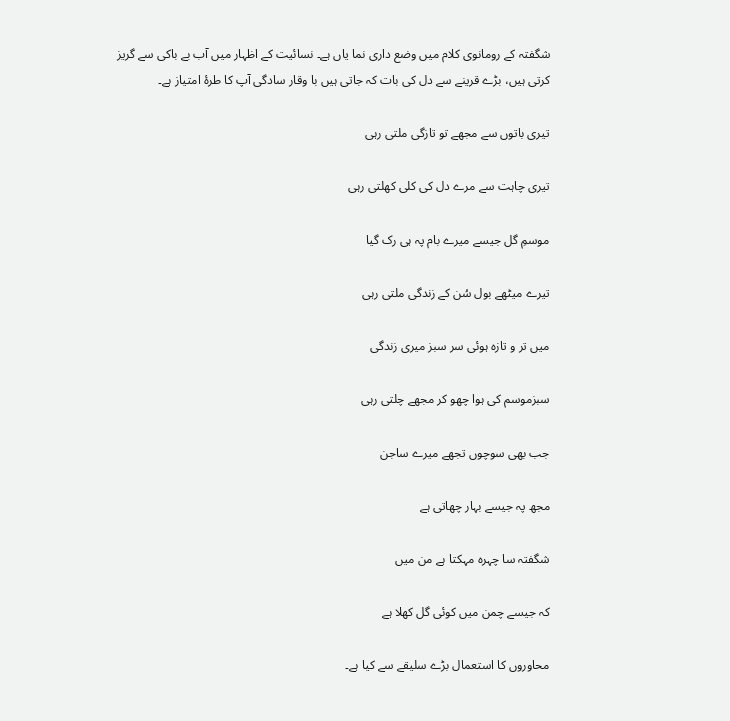شگفتہ کے رومانوی کلام میں وضع داری نما یاں ہے۔ نسائیت کے اظہار میں آب بے باکی سے گریز کرتی ہیں، بڑے قرینے سے دل کی بات کہ جاتی ہیں با وقار سادگی آپ کا طرۂ امتیاز ہے۔

تیری باتوں سے مجھے تو تازگی ملتی رہی

تیری چاہت سے مرے دل کی کلی کھلتی رہی

موسمِ گل جیسے میرے بام پہ ہی رک گیا

تیرے میٹھے بول سُن کے زندگی ملتی رہی

میں تر و تازہ ہوئی سر سبز میری زندگی

سبزموسم کی ہوا چھو کر مجھے چلتی رہی

جب بھی سوچوں تجھے میرے ساجن

مجھ پہ جیسے بہار چھاتی ہے

شگفتہ سا چہرہ مہکتا ہے من میں

کہ جیسے چمن میں کوئی گل کھلا ہے

محاوروں کا استعمال بڑے سلیقے سے کیا ہے۔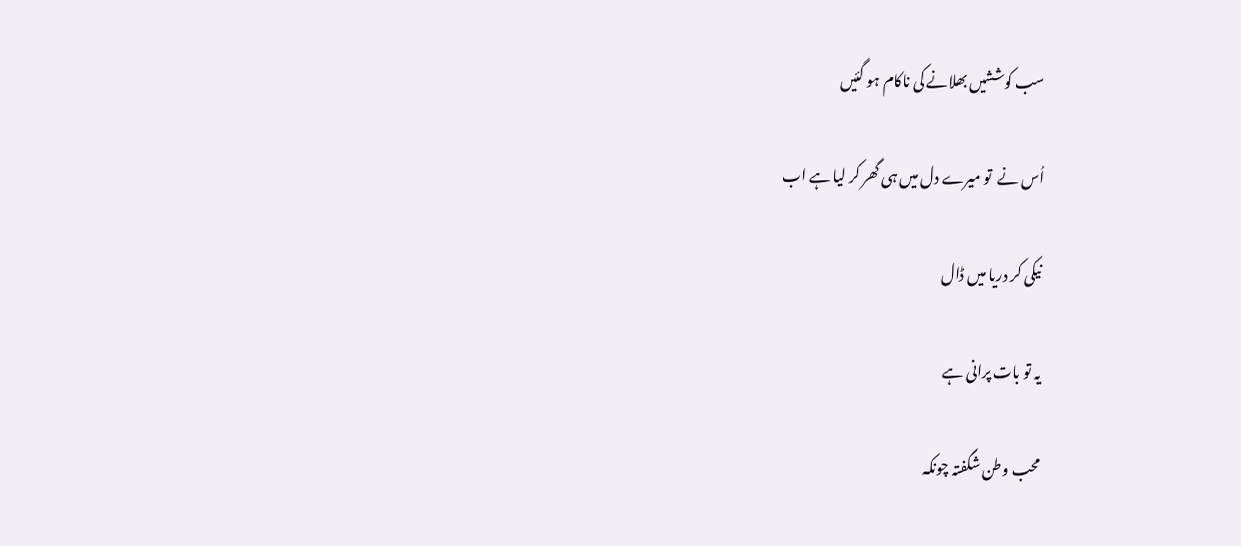سب کوششیں بھلانے کی ناکام ہو گئیں

اُس نے  تو میرے دل میں ہی گھر کر لیا ہے اب

نیکی کر دریا میں ڈال

یہ تو بات پرانی ہے

محب وطن شگفتہ چونکہ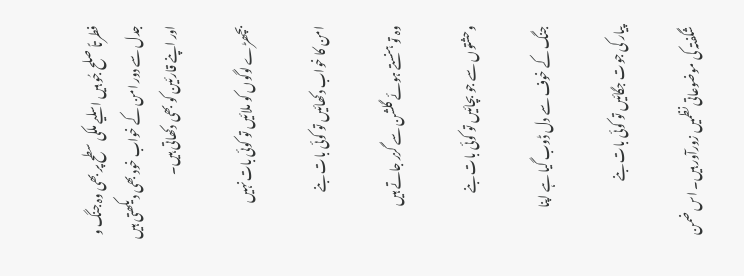فطرتاً صلح جُو ہیں اسلیے ملکی سطح پر بھی وہ جنگ و جدل سے دور امن کے خواب خود بھی دیکھتی ہیں اور اپنے قارئین کو بھی دکھاتی ہیں۔

بچھڑے لوگوں کو ملائیں تو کوئی بات نہیں

امن کا خواب دکھائیں تو کوئی بات بنے

وہ تو ہنستے ہوئے گلشن سے گزر جاتے ہیں

وحشتوں سے جو بچائیں تو کوئی بات بنے

جنگ کے خوف سے دل ڈوب گیا ہے اپنا

پیار کی جوت جگائیں تو کوئی بات بنے

شگفتہ کی موضوعاتی نظمیں زورآور ہیں۔ اس ضمن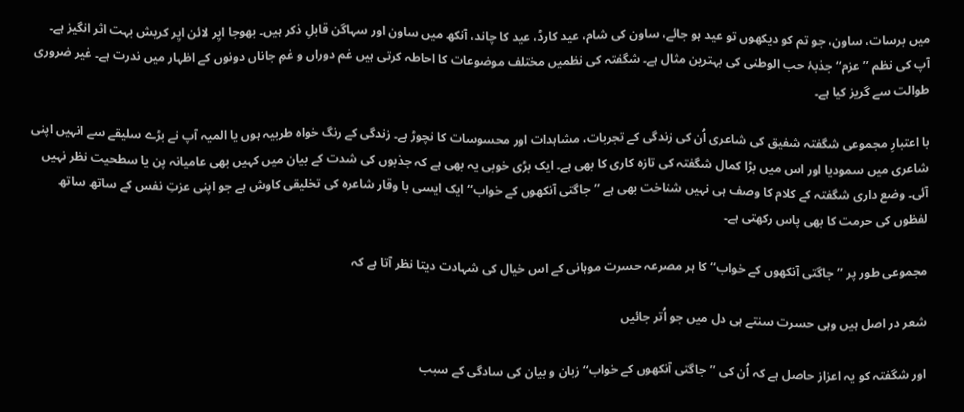میں برسات، ساون، جو تم کو دیکھوں تو عید ہو جائے، ساون کی شام، عید کارڈ، عید کا چاند، آنکھ میں ساون اور سہاگن قابلِ ذکر ہیں۔ بھوجا ایِر لائن ایِر کریش بہت اثر انگیز ہے۔ آپ کی نظم ’’عزم‘‘ جذبۂ حب الوطنی کی بہترین مثال ہے۔ شگفتہ کی نظمیں مختلف موضوعات کا احاطہ کرتی ہیں غم دوراں و غمِ جاناں دونوں کے اظہار میں ندرت ہے۔ غیر ضروری طوالت سے گریز کیا ہے۔

با اعتبارِ مجموعی شگفتہ شفیق کی شاعری اُن کی زندگی کے تجربات، مشاہدات اور محسوسات کا نچوڑ ہے۔ زندگی کے رنگ خواہ طربیہ ہوں یا المیہ آپ نے بڑے سلیقے سے انہیں اپنی شاعری میں سمودیا اور اس میں بڑا کمال شگفتہ کی تازہ کاری کا بھی ہے۔ ایک بڑی خوبی یہ بھی ہے کہ جذبوں کی شدت کے بیان میں کہیں بھی عامیانہ پن یا سطحیت نظر نہیں آئی۔ وضع داری شگفتہ کے کلام کا وصف ہی نہیں شناخت بھی ہے ’’جاگتی آنکھوں کے خواب‘‘ ایک ایسی با وقار شاعرہ کی تخلیقی کاوش ہے جو اپنی عزتِ نفس کے ساتھ ساتھ لفظوں کی حرمت کا بھی پاس رکھتی ہے۔

مجموعی طور پر ’’جاگتی آنکھوں کے خواب‘‘ کا ہر مصرعہ حسرت موہانی کے اس خیال کی شہادت دیتا نظر آتا ہے کہ

شعر در اصل ہیں وہی حسرت سنتے ہی دل میں جو اُتر جائیں

اور شگفتہ کو یہ اعزاز حاصل ہے کہ اُن کی ’’جاگتی آنکھوں کے خواب‘‘ زبان و بیان کی سادگی کے سبب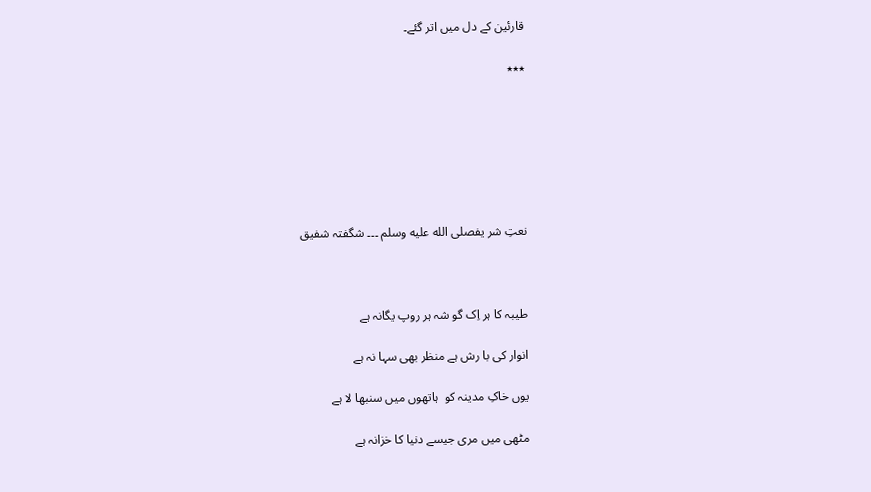قارئین کے دل میں اتر گئے۔

٭٭٭







نعتِ شر یفصلى الله عليه وسلم ۔۔۔ شگفتہ شفیق



طیبہ کا ہر اِک گو شہ ہر روپ یگانہ ہے

انوار کی با رش ہے منظر بھی سہا نہ ہے

یوں خاکِ مدینہ کو  ہاتھوں میں سنبھا لا ہے

مٹھی میں مری جیسے دنیا کا خزانہ ہے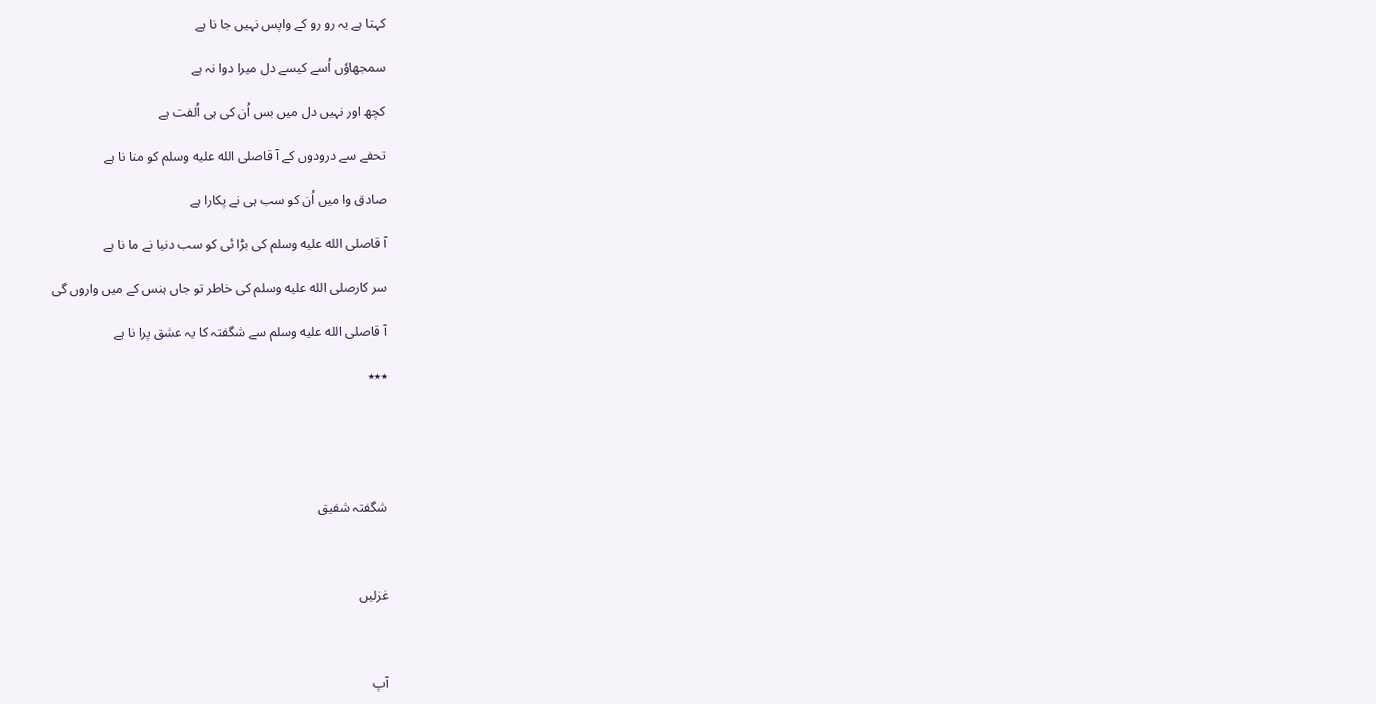کہتا ہے یہ رو رو کے واپس نہیں جا نا ہے

سمجھاوٗں اُسے کیسے دل میرا دوا نہ ہے

کچھ اور نہیں دل میں بس اُن کی ہی اُلفت ہے

تحفے سے درودوں کے آ قاصلى الله عليه وسلم کو منا نا ہے

صادق وا میں اُن کو سب ہی نے پکارا ہے

آ قاصلى الله عليه وسلم کی بڑا ئی کو سب دنیا نے ما نا ہے

سر کارصلى الله عليه وسلم کی خاطر تو جاں ہنس کے میں واروں گی

آ قاصلى الله عليه وسلم سے شگفتہ کا یہ عشق پرا نا ہے

٭٭٭





شگفتہ شفیق



غزلیں



آپ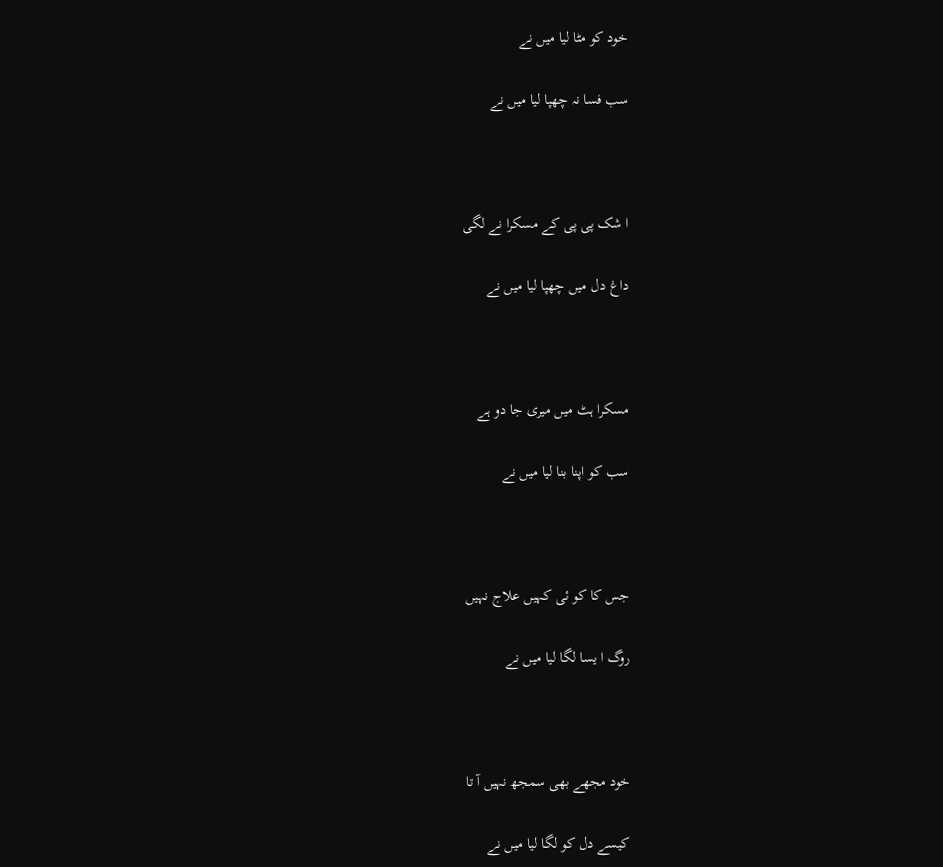خود کو مٹا لیا میں نے

سب فسا نہ چھپا لیا میں نے



ا شک پی پی کے مسکرا نے لگی

داغ دل میں چھپا لیا میں نے



مسکرا ہٹ میں میری جا دو ہے

سب کو اپنا بنا لیا میں نے



جس کا کو ئی کہیں علاج نہیں

روگ ا یسا لگا لیا میں نے



خود مجھے بھی سمجھ نہیں آ تا

کیسے دل کو لگا لیا میں نے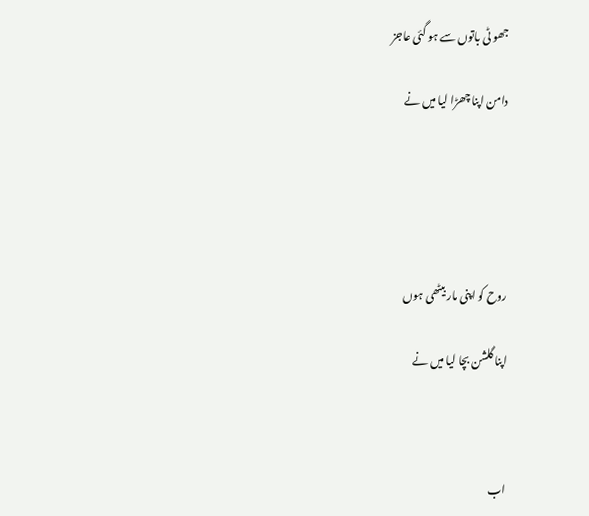جھو ٹی باتوں سے ہو گئی عاجز

دامن اپنا چھڑا لیا میں نے





روح کو اپنی مار بیٹھی ہوں

اپنا گلشن بچا لیا میں نے



اب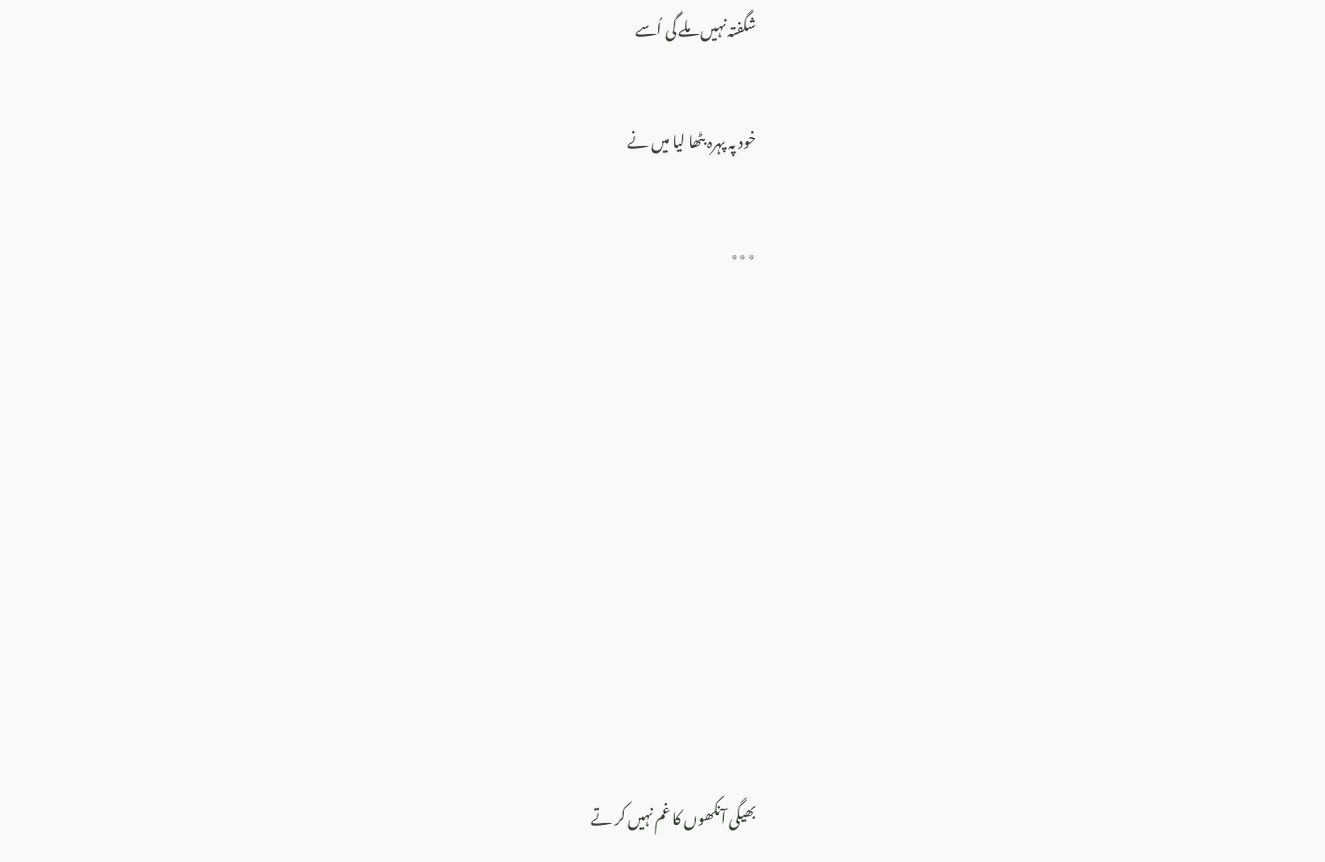شگفتہ نہیں ملے گی اُسے

خود پہ پہرہ بٹھا لیا میں نے

٭٭٭









بھیگی آنکھوں کا غم نہیں کر تے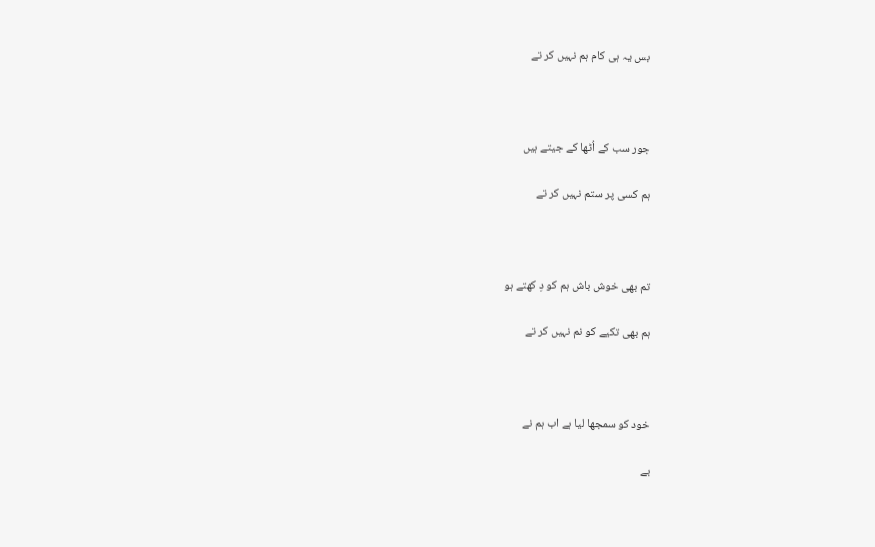بس یہ ہی کام ہم نہیں کر تے



جور سب کے اُٹھا کے جیتے ہیں

ہم کسی پر ستم نہیں کر تے



تم بھی خوش باش ہم کو دِ کھتے ہو

ہم بھی تکیے کو نم نہیں کر تے



خود کو سمجھا لیا ہے اب ہم نے

بے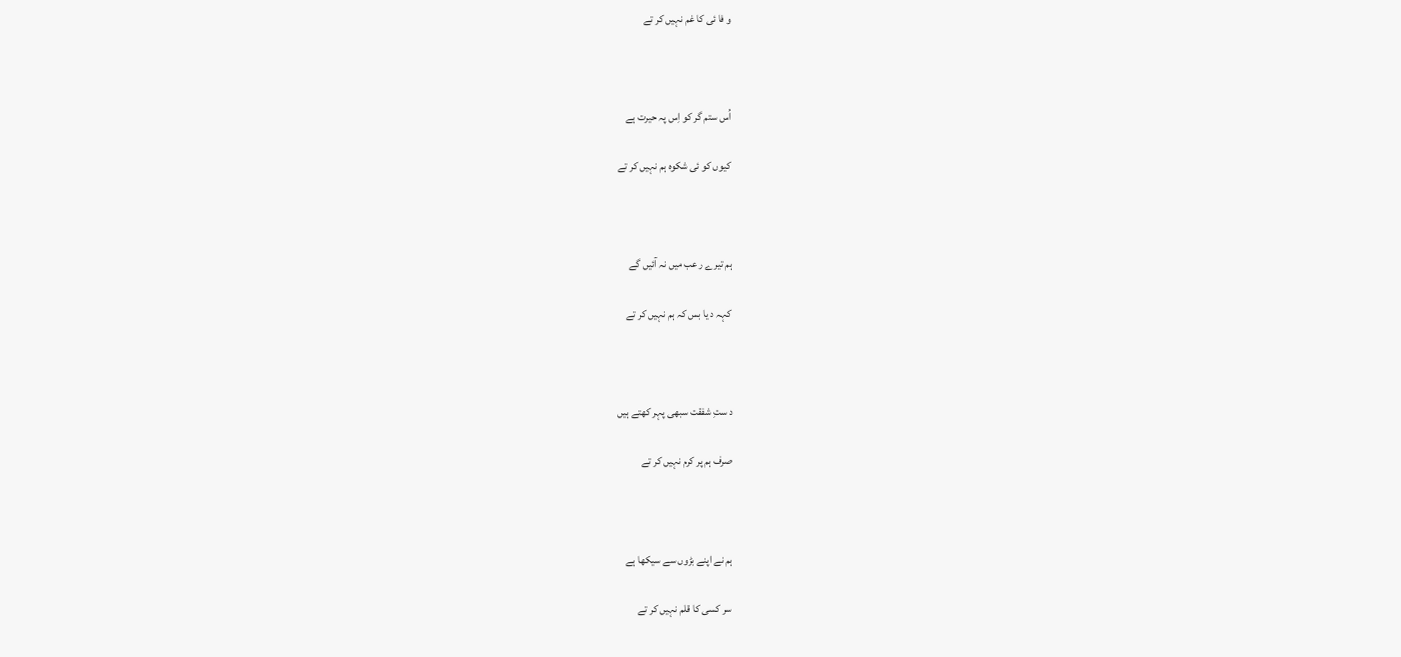و فا ئی کا غم نہیں کر تے



اُس ستم گر کو اِس پہ حیرت ہے

کیوں کو ئی شکوہ ہم نہیں کر تے



ہم تیرے ر عب میں نہ آئیں گے

کہہ د یا بس کہ ہم نہیں کر تے



د ستِ شفقت سبھی پہر کھتے ہیں

صرف ہم پر کرم نہیں کر تے



ہم نے اپنے بڑوں سے سیکھا ہے

سر کسی کا قلم نہیں کر تے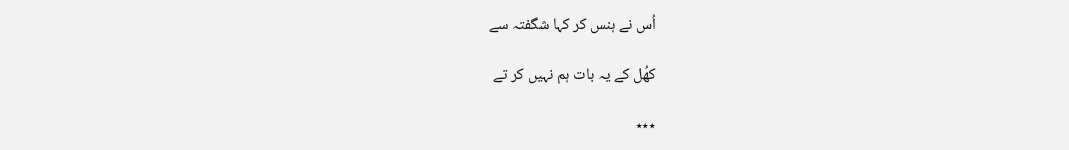اُس نے ہنس کر کہا شگفتہ سے

کھُل کے یہ بات ہم نہیں کر تے

٭٭٭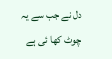دل نے جب سے یہ چوٹ کھا ئی ہے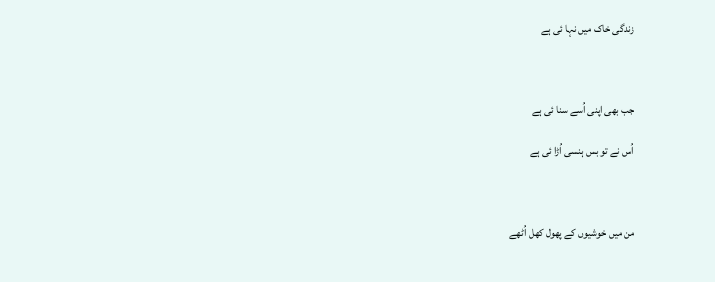زندگی خاک میں نہا ئی ہے



جب بھی اپنی اُسے سنا ئی ہے

اُس نے تو بس ہنسی اُڑا ئی ہے



من میں خوشیوں کے پھول کھل اُٹھے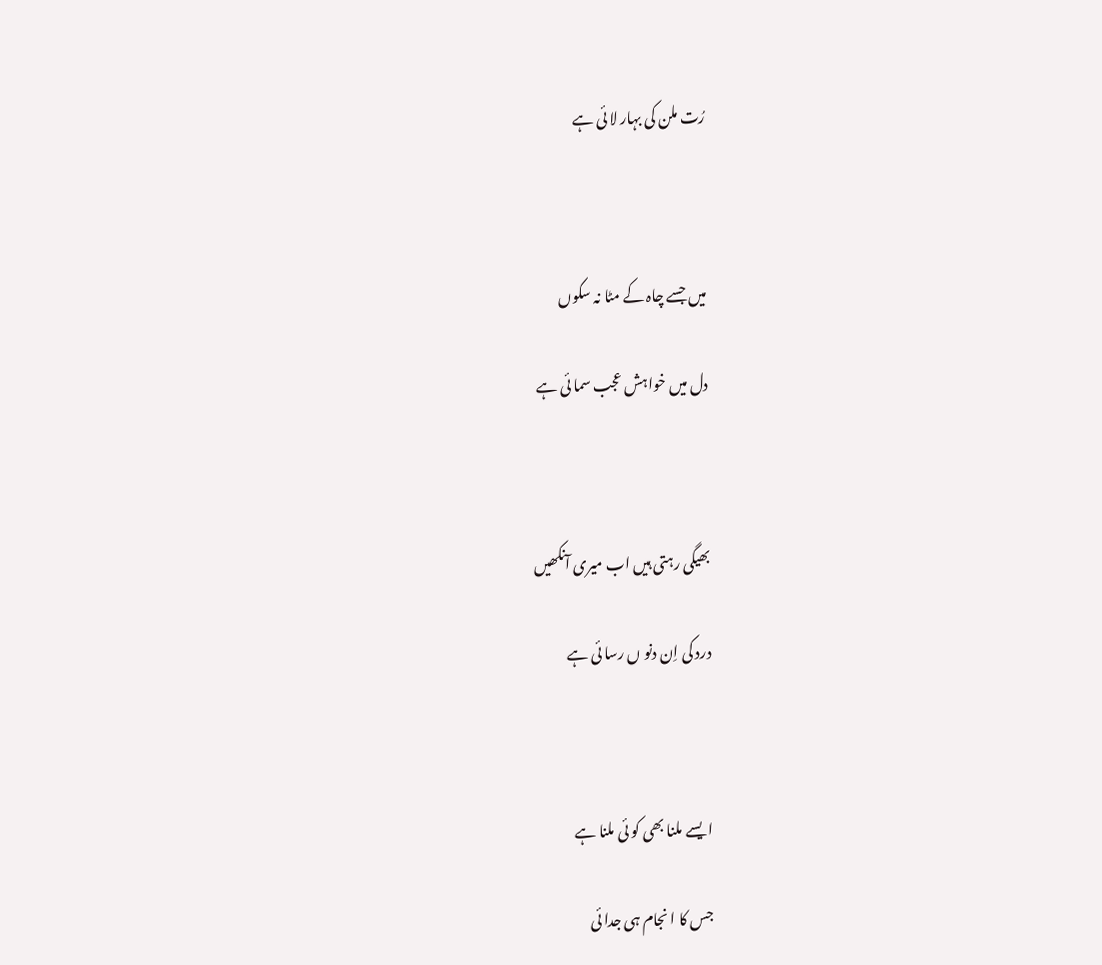رُت ملن کی بہار لا ئی ہے



میں جسے چاہ کے مٹا نہ سکوں

دل میں خواہش عجب سما ئی ہے



بھیگی رہتی ہیں اب میری آنکھیں

درد کی اِن دنو ں رسا ئی ہے



ا یسے ملنا بھی کو ئی ملنا ہے

جس کا ا نجام ہی جدا ئی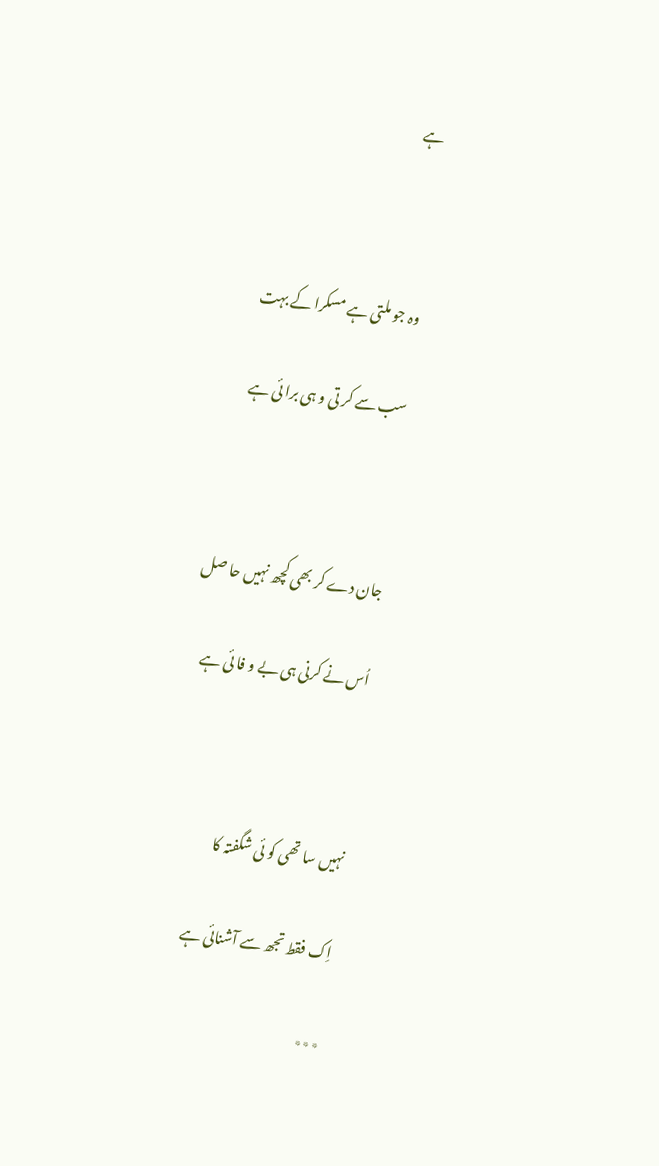ہے



وہ جو ملتی ہے مسکرا کے بہت

سب سے کر تی و ہی برا ئی ہے



جان دے کر بھی کچھ نہیں حا صل

اُس نے کرنی ہی بے و فا ئی ہے



نہیں سا تھی کو ئی شگفتہ کا

اِک فقط تجھ سے آشنائی ہے

٭٭٭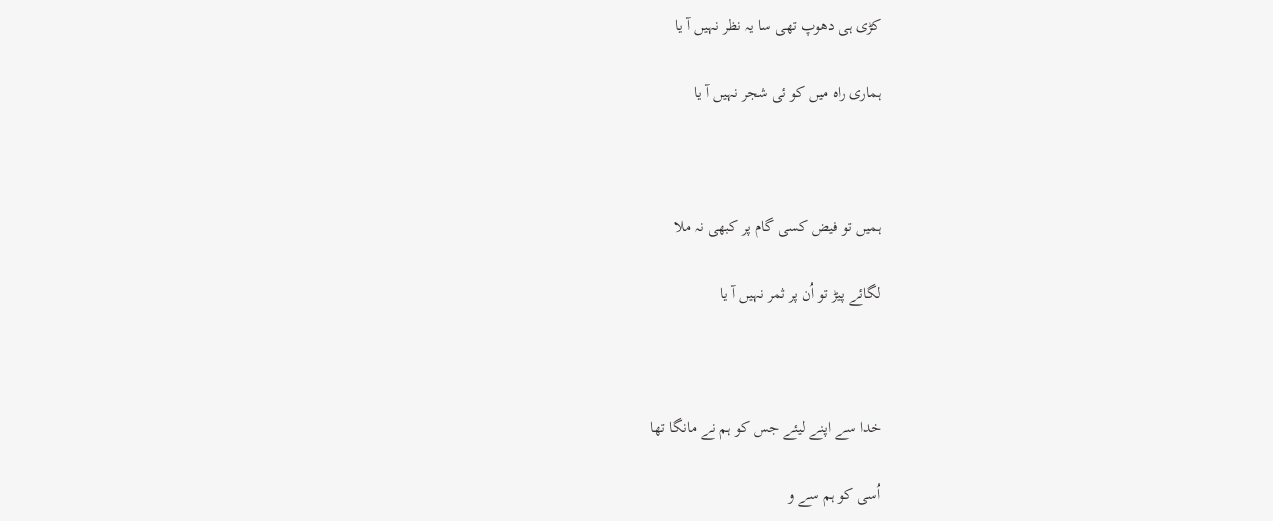کڑی ہی دھوپ تھی سا یہ نظر نہیں آ یا

ہماری راہ میں کو ئی شجر نہیں آ یا



ہمیں تو فیض کسی گام پر کبھی نہ ملا

لگائے پیڑ تو اُن پر ثمر نہیں آ یا



خدا سے اپنے لیئے جس کو ہم نے مانگا تھا

اُسی کو ہم سے و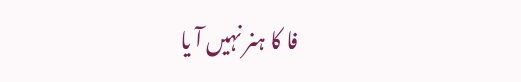فا کا ہنر نہیں آ یا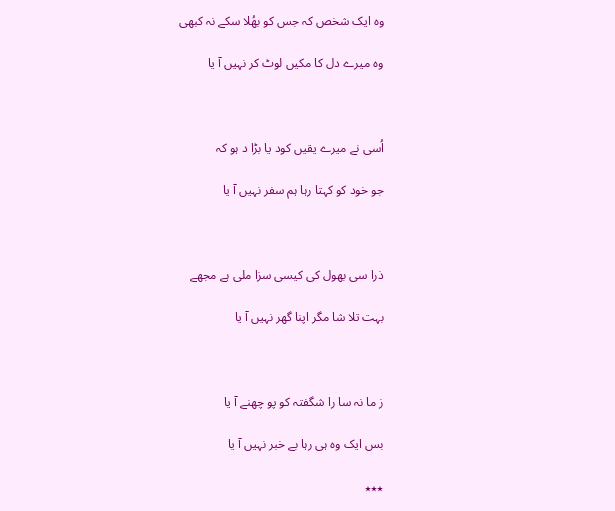وہ ایک شخص کہ جس کو بھُلا سکے نہ کبھی

وہ میرے دل کا مکیں لوٹ کر نہیں آ یا



اُسی نے میرے یقیں کود یا بڑا د ہو کہ

جو خود کو کہتا رہا ہم سفر نہیں آ یا



ذرا سی بھول کی کیسی سزا ملی ہے مجھے

بہت تلا شا مگر اپنا گھر نہیں آ یا



ز ما نہ سا را شگفتہ کو پو چھنے آ یا

بس ایک وہ ہی رہا بے خبر نہیں آ یا

٭٭٭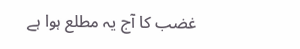غضب کا آج یہ مطلع ہوا ہے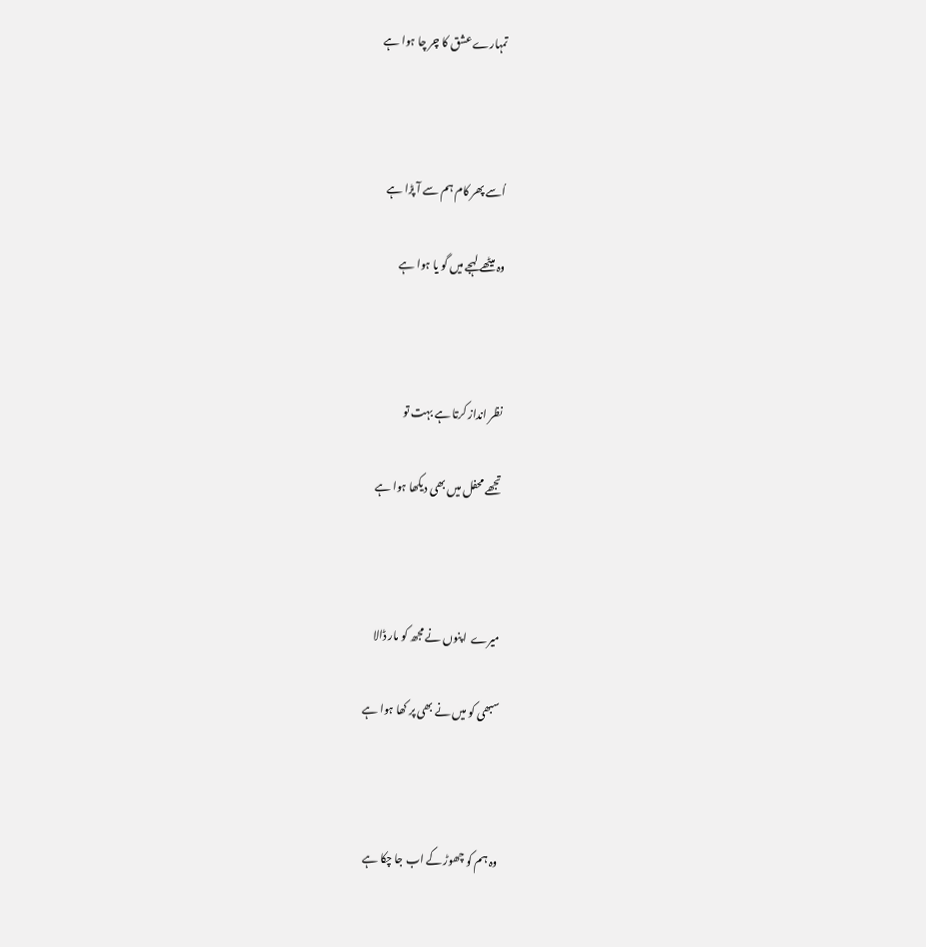تمہارے عشق کا چر چا ہوا ہے



اُسے پھر کام ہم سے آ پڑا ہے

وہ میٹھے لہجے میں گو یا ہوا ہے



نظر انداز کرتا ہے بہت تو

تجھے محفل میں بھی دیکھا ہوا ہے



میرے  اپنوں نے مجھ کو مار ڈالا

سبھی کو میں نے بھی پر کھا ہوا ہے



وہ ہم کو چھوڑ کے اب جا چکا ہے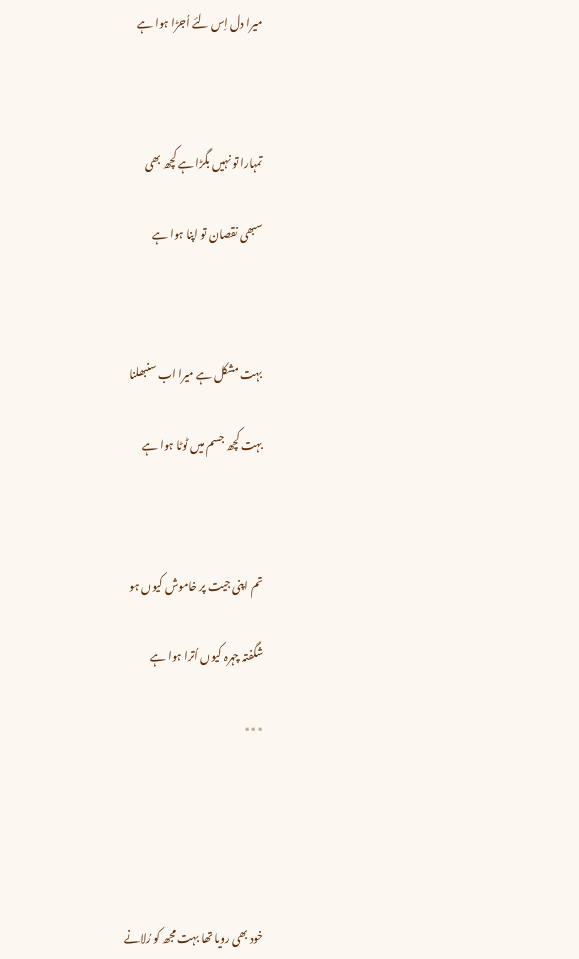میرا دل اِس لئے اُجڑا ہوا ہے



تمہارا تو نہیں بگڑا ہے کچھ بھی

سبھی نقصان تو اپنا ہوا ہے



بہت مشکل ہے میرا اب سنبھلنا

بہت کچھ جسم میں ٹوٹا ہوا ہے



تم اپنی جیت پر خاموش کیوں ہو

شگفتہ چہرہ کیوں اُترا ہوا ہے

٭٭٭





خود بھی رویا تھا بہت مجھ کو رُلانے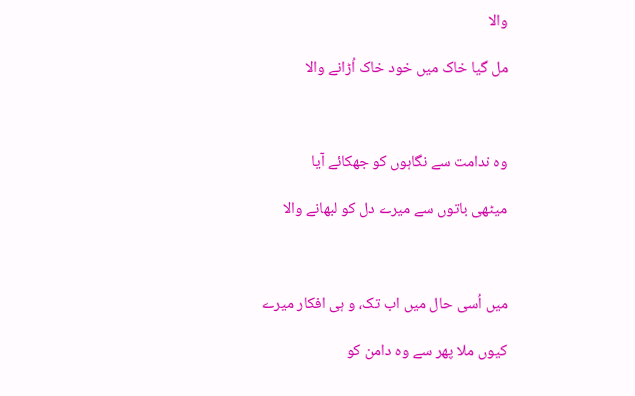والا

مل گیا خاک میں خود خاک اُڑانے والا



وہ ندامت سے نگاہوں کو جھکائے آیا

میٹھی باتوں سے میرے دل کو لبھانے والا



میں اُسی حال میں اب تک، و ہی افکار میرے

کیوں ملا پھر سے وہ دامن کو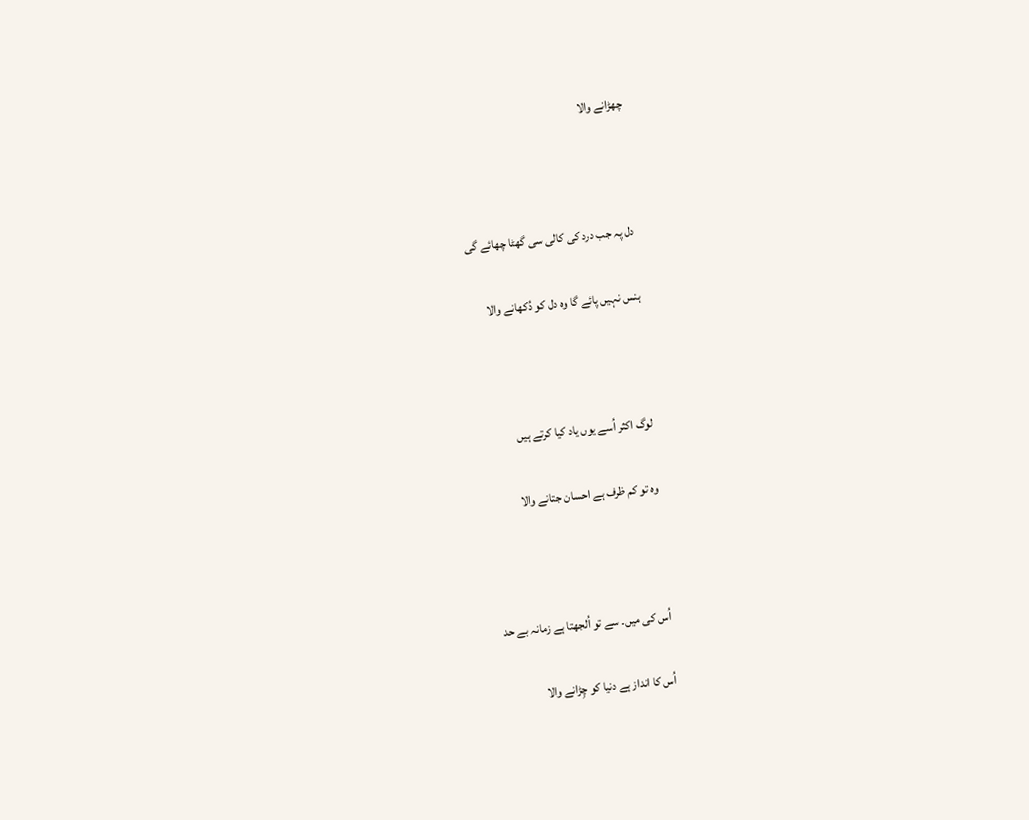چھڑانے والا



دل پہ جب درد کی کالی سی گھٹا چھائے گی

ہنس نہیں پائے گا وہ دل کو دُکھانے والا



لوگ اکثر اُسے یوں یاد کیا کرتے ہیں

وہ تو کم ظرف ہے احسان جتانے والا



اُس کی میں۔ سے تو اُلجھتا ہے زمانہ بے حد

اُس کا انداز ہے دنیا کو چِڑانے والا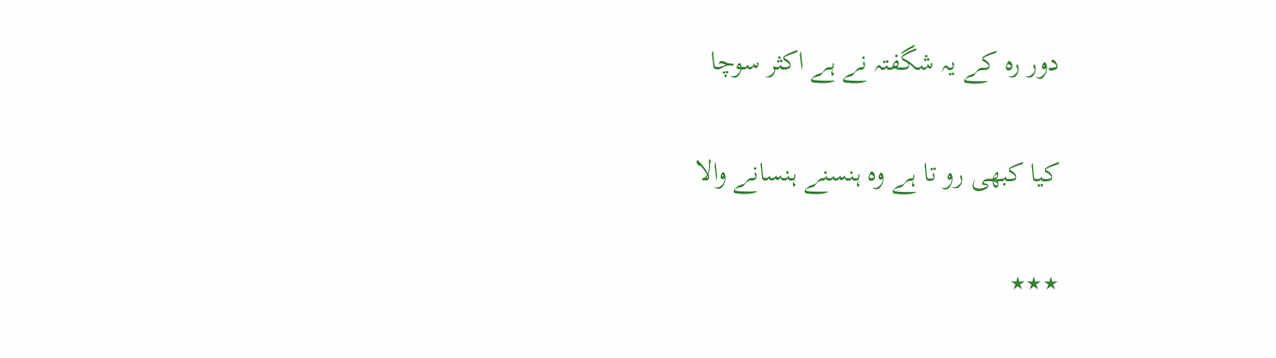دور رہ کے یہ شگفتہ نے ہے اکثر سوچا

کیا کبھی رو تا ہے وہ ہنسنے ہنسانے والا

٭٭٭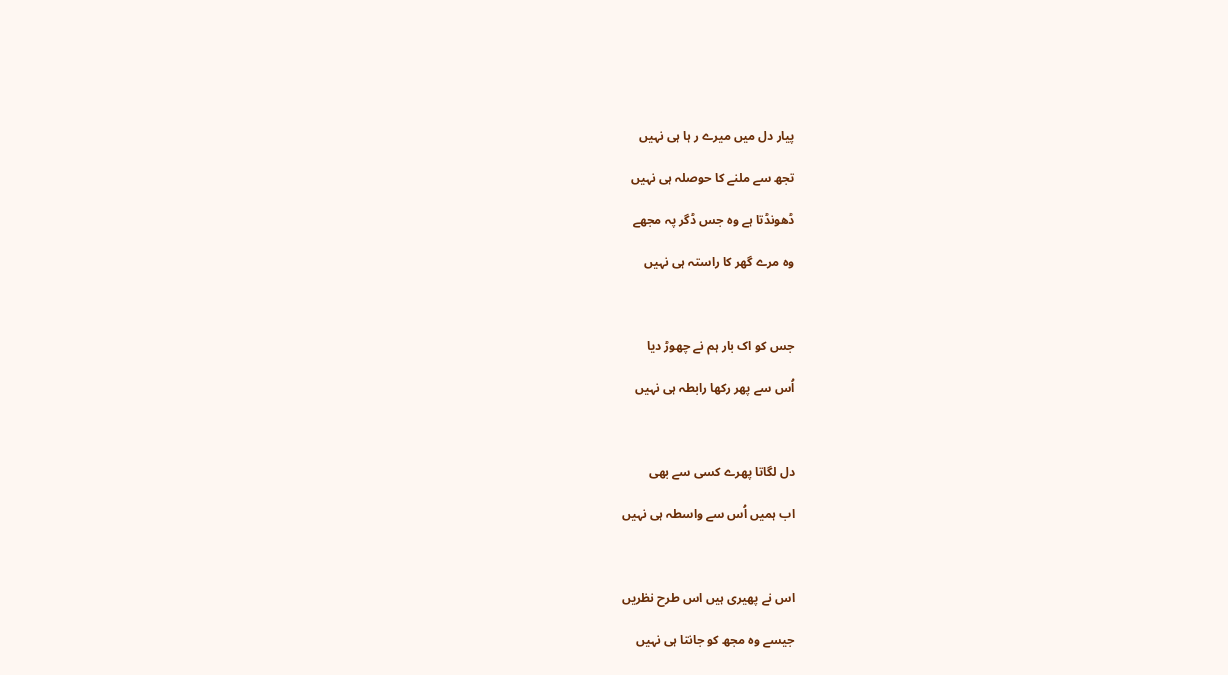پیار دل میں میرے ر ہا ہی نہیں

تجھ سے ملنے کا حوصلہ ہی نہیں

ڈھونڈتا ہے وہ جس ڈگر پہ مجھے

وہ مرے گھر کا راستہ ہی نہیں



جس کو اک بار ہم نے چھوڑ دیا

اُس سے پھر رکھا رابطہ ہی نہیں



دل لگاتا پھرے کسی سے بھی

اب ہمیں اُس سے واسطہ ہی نہیں



اس نے پھیری ہیں اس طرح نظریں

جیسے وہ مجھ کو جانتا ہی نہیں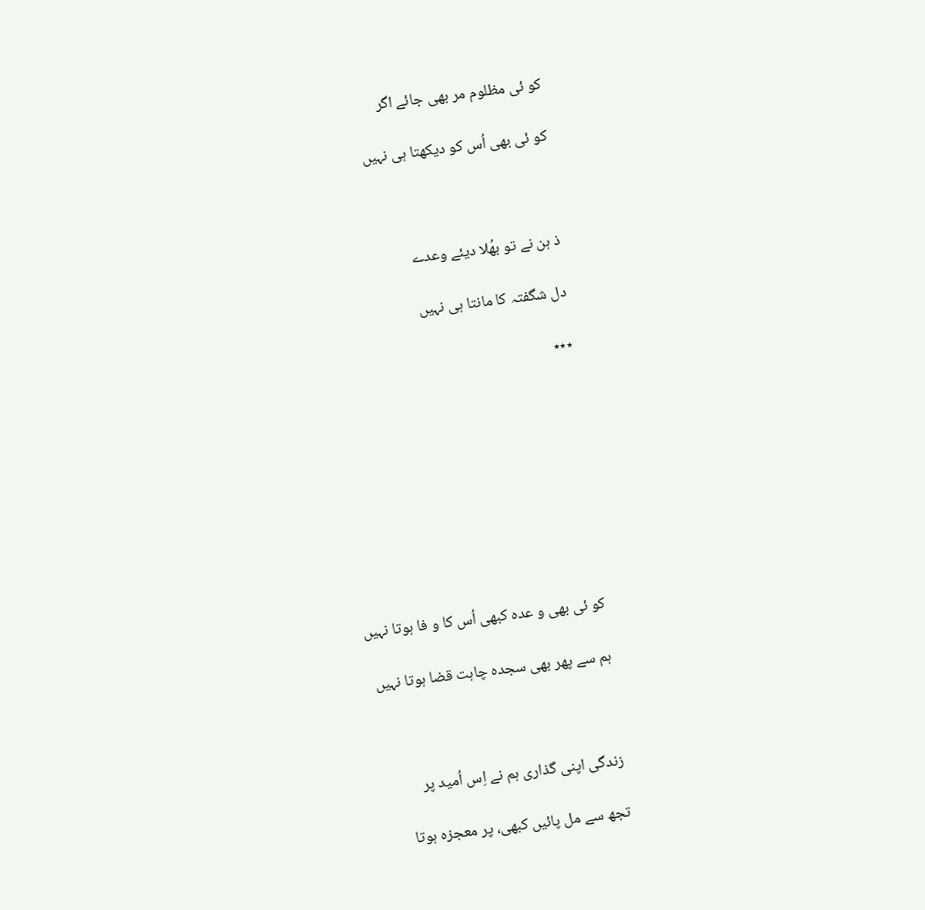کو ئی مظلوم مر بھی جائے اگر

کو ئی بھی اُس کو دیکھتا ہی نہیں



ذ ہن نے تو بھُلا دیئے وعدے

دل شگفتہ کا مانتا ہی نہیں

٭٭٭









کو ئی بھی و عدہ کبھی اُس کا و فا ہوتا نہیں

ہم سے پھر بھی سجدہ چاہت قضا ہوتا نہیں



زندگی اپنی گذاری ہم نے اِس اُمید پر

تجھ سے مل پائیں کبھی، پر معجزہ ہوتا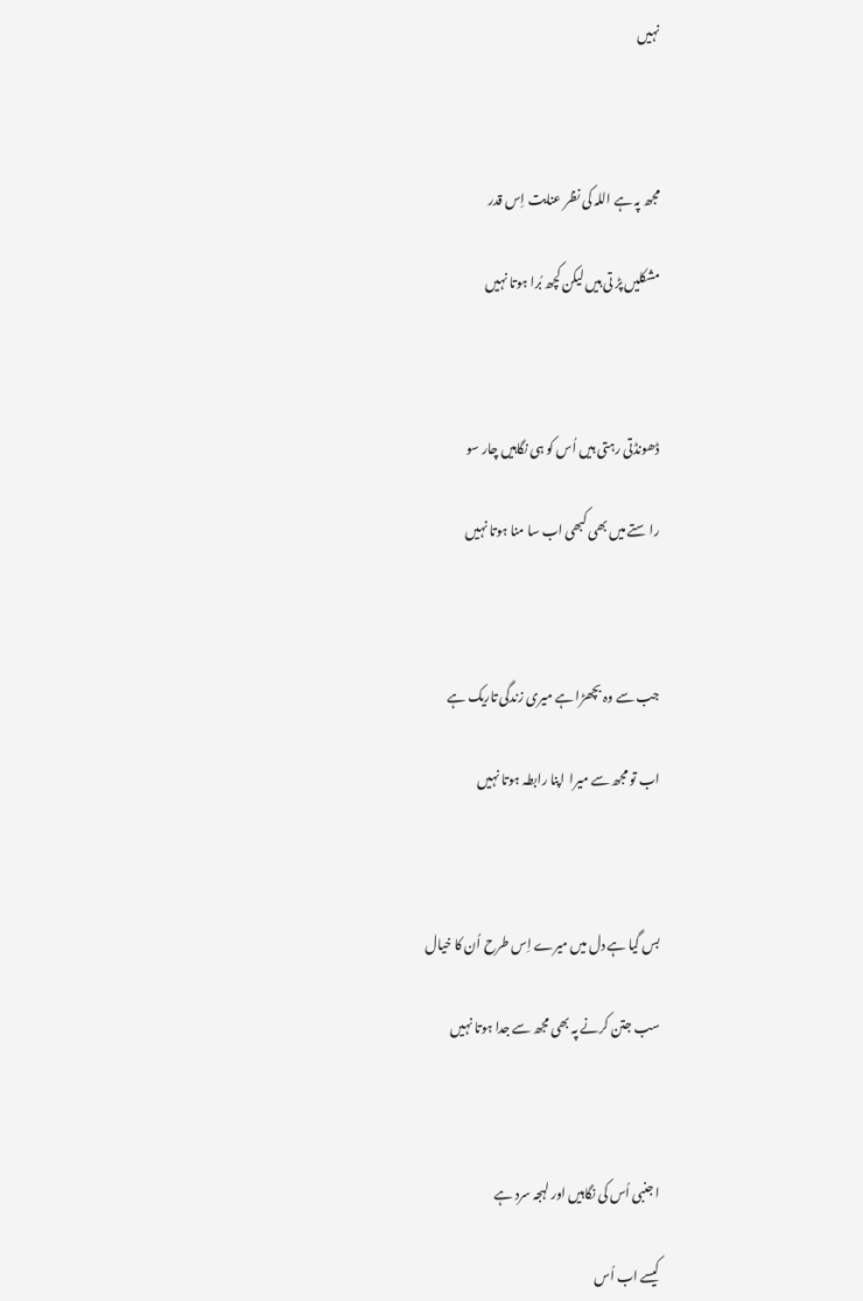نہیں



مجھ پہ ہے اللہ کی نظر عنایت اِس قدر

مشکلیں پڑ تی ہیں لیکن کچھ بُرا ہوتا نہیں



ڈھونڈتی رہتی ہیں اُس کو ہی نگاہیں چار سو

را ستے میں بھی کبھی اب سا منا ہوتا نہیں



جب سے وہ بچھڑا ہے میری زندگی تاریک ہے

اب تو مجھ سے میرا  اپنا رابطہ ہوتا نہیں



بس گیا ہے دل میں میرے اِس طرح اُن کا خیال

سب جتن کرنے پہ بھی مجھ سے جدا ہوتا نہیں



ا جنبی اُس کی نگاہیں اور لہجہ سرد ہے

کیسے اب اُس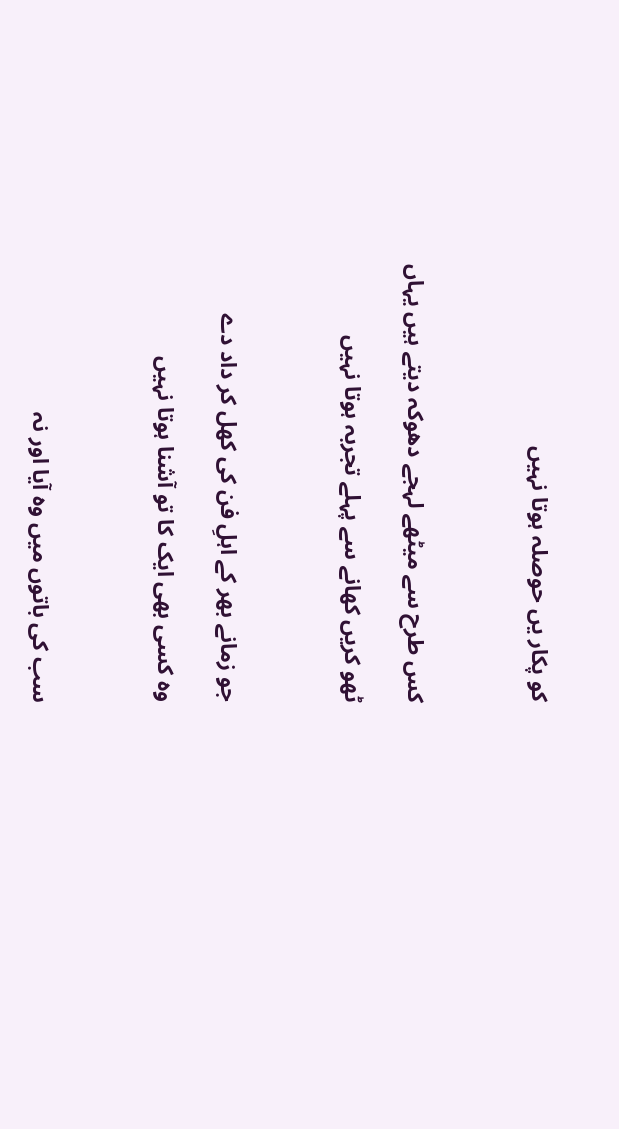کو پکار یں حوصلہ ہوتا نہیں



کس طرح سے میٹھے لہجے دھوکہ دیتے ہیں یہاں

ٹھو کریں کھانے سے پہلے تجربہ ہوتا نہیں



جو زمانے بھر کے اہلِ فن کی کھل کر داد دے

وہ کسی بھی ایک کا تو آشنا ہوتا نہیں



سب کی باتوں میں وہ آیا اور نہ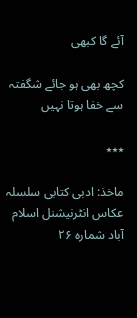آئے گا کبھی

کچھ بھی ہو جائے شگفتہ سے خفا ہوتا نہیں

٭٭٭

ماخذ: ادبی کتابی سلسلہ عکاس انٹرنیشنل اسلام آباد شمارہ ۲۶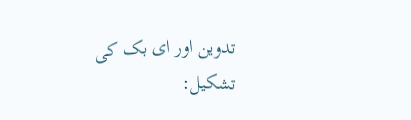تدوین اور ای بک کی تشکیل: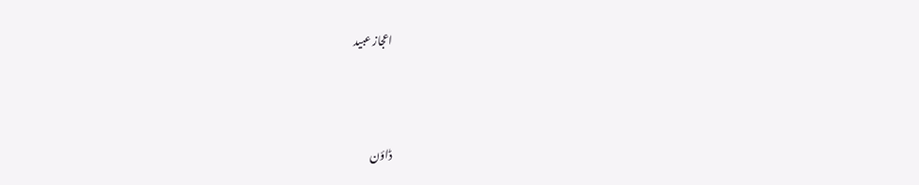اعجاز عبید



ڈاؤن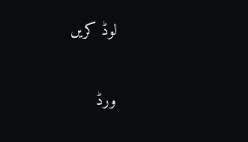لوڈ کریں

ورڈ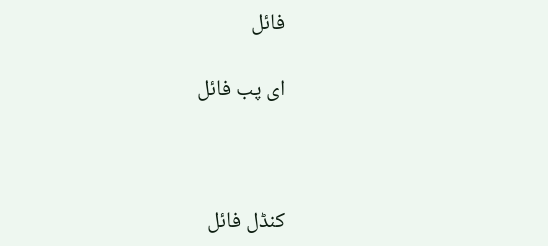فائل

ای پب فائل



کنڈل فائل